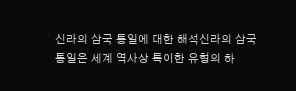신라의 삼국 통일에 대한 해석신라의 삼국 통일은 세계 역사상 특이한 유형의 하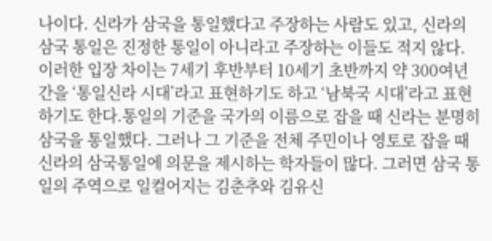나이다. 신라가 삼국을 통일했다고 주장하는 사람도 있고, 신라의 삼국 통일은 진정한 통일이 아니라고 주장하는 이들도 적지 않다. 이러한 입장 차이는 7세기 후반부터 10세기 초반까지 약 300여년 간을 ‘통일신라 시대’라고 표현하기도 하고 ‘남북국 시대’라고 표현하기도 한다.통일의 기준을 국가의 이름으로 잡을 때 신라는 분명히 삼국을 통일했다. 그러나 그 기준을 전체 주민이나 영토로 잡을 때 신라의 삼국통일에 의문을 제시하는 학자들이 많다. 그러면 삼국 통일의 주역으로 일컬어지는 김춘추와 김유신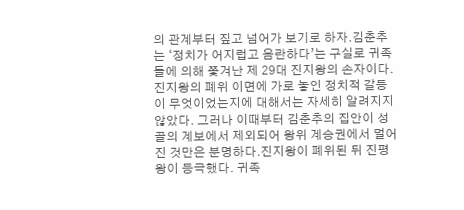의 관계부터 짚고 넘어가 보기로 하자.김춘추는 ‘정치가 어지럽고 음란하다’는 구실로 귀족들에 의해 쫓겨난 제 29대 진지왕의 손자이다. 진지왕의 폐위 이면에 가로 놓인 정치적 갈등이 무엇이었는지에 대해서는 자세히 알려지지 않았다. 그러나 이때부터 김춘추의 집안이 성골의 계보에서 제외되어 왕위 계승권에서 멀어진 것만은 분명하다.진지왕이 폐위된 뒤 진평왕이 등극했다. 귀족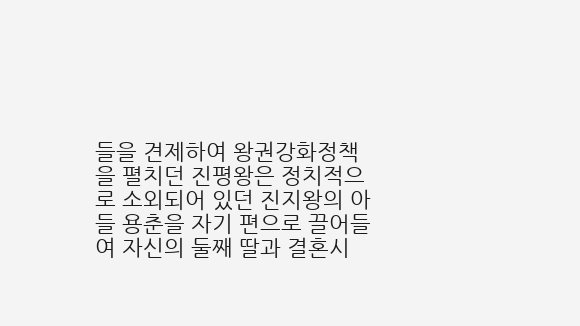들을 견제하여 왕권강화정책을 펼치던 진평왕은 정치적으로 소외되어 있던 진지왕의 아들 용춘을 자기 편으로 끌어들여 자신의 둘째 딸과 결혼시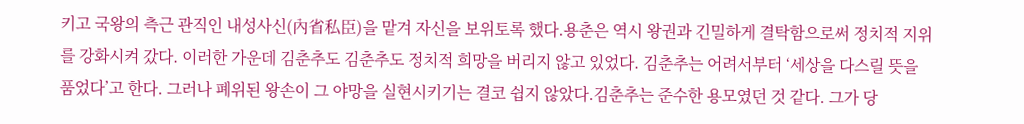키고 국왕의 측근 관직인 내성사신(內省私臣)을 맡겨 자신을 보위토록 했다.용춘은 역시 왕권과 긴밀하게 결탁함으로써 정치적 지위를 강화시켜 갔다. 이러한 가운데 김춘추도 김춘추도 정치적 희망을 버리지 않고 있었다. 김춘추는 어려서부터 ‘세상을 다스릴 뜻을 품었다’고 한다. 그러나 폐위된 왕손이 그 야망을 실현시키기는 결코 쉽지 않았다.김춘추는 준수한 용모였던 것 같다. 그가 당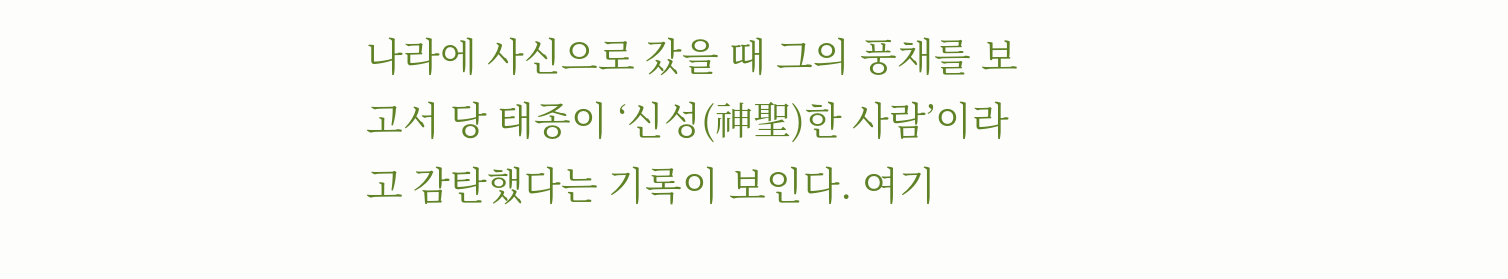나라에 사신으로 갔을 때 그의 풍채를 보고서 당 태종이 ‘신성(神聖)한 사람’이라고 감탄했다는 기록이 보인다. 여기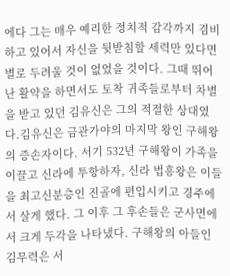에다 그는 매우 예리한 정치적 감각까지 겸비하고 있어서 자신을 뒷받침할 세력만 있다면 별로 두려울 것이 없었을 것이다. 그때 뛰어난 활약을 하면서도 토착 귀족들로부터 차별을 받고 있던 김유신은 그의 적절한 상대였다.김유신은 금관가야의 마지막 왕인 구해왕의 증손자이다. 서기 532년 구해왕이 가족을 이끌고 신라에 투항하자, 신라 법흥왕은 이들을 최고신분층인 진골에 편입시키고 경주에서 살게 했다. 그 이후 그 후손들은 군사면에서 크게 두각을 나타냈다. 구해왕의 아들인 김무력은 서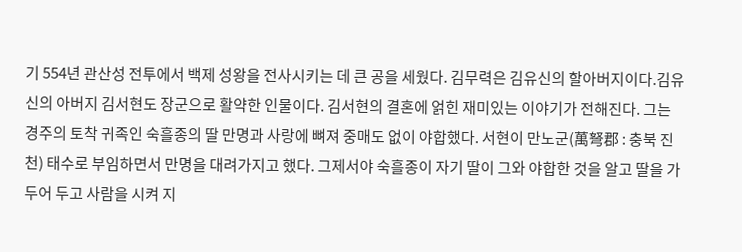기 554년 관산성 전투에서 백제 성왕을 전사시키는 데 큰 공을 세웠다. 김무력은 김유신의 할아버지이다.김유신의 아버지 김서현도 장군으로 활약한 인물이다. 김서현의 결혼에 얽힌 재미있는 이야기가 전해진다. 그는 경주의 토착 귀족인 숙흘종의 딸 만명과 사랑에 뼈져 중매도 없이 야합했다. 서현이 만노군(萬弩郡 : 충북 진천) 태수로 부임하면서 만명을 대려가지고 했다. 그제서야 숙흘종이 자기 딸이 그와 야합한 것을 알고 딸을 가두어 두고 사람을 시켜 지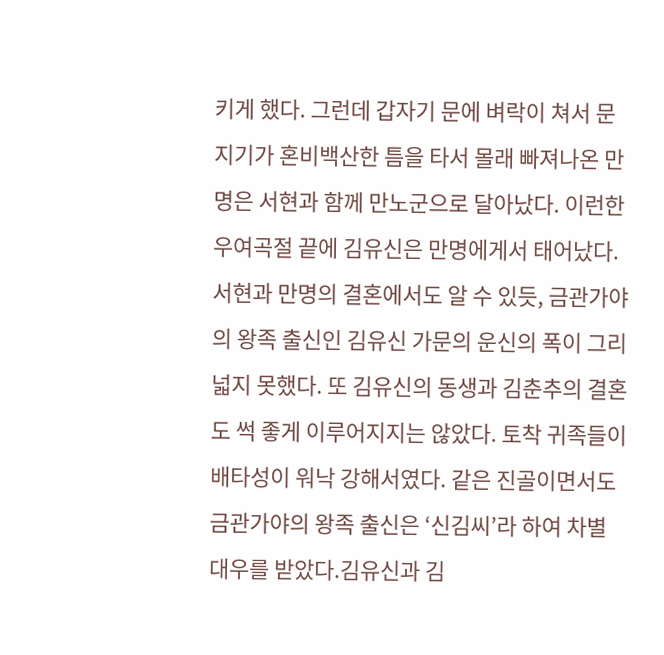키게 했다. 그런데 갑자기 문에 벼락이 쳐서 문지기가 혼비백산한 틈을 타서 몰래 빠져나온 만명은 서현과 함께 만노군으로 달아났다. 이런한 우여곡절 끝에 김유신은 만명에게서 태어났다.서현과 만명의 결혼에서도 알 수 있듯, 금관가야의 왕족 출신인 김유신 가문의 운신의 폭이 그리 넓지 못했다. 또 김유신의 동생과 김춘추의 결혼도 썩 좋게 이루어지지는 않았다. 토착 귀족들이 배타성이 워낙 강해서였다. 같은 진골이면서도 금관가야의 왕족 출신은 ‘신김씨’라 하여 차별 대우를 받았다.김유신과 김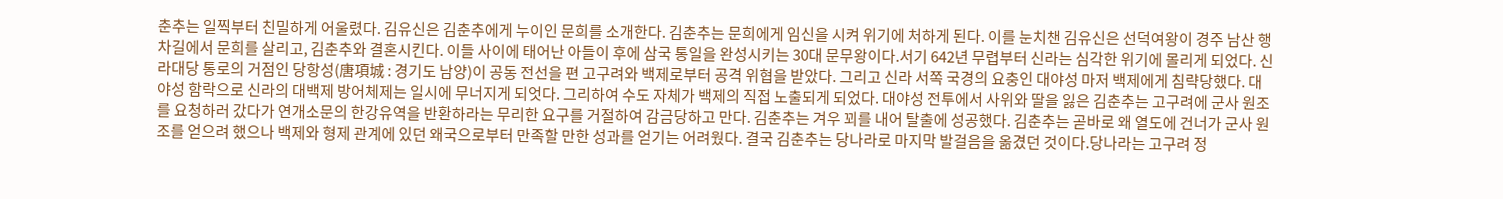춘추는 일찍부터 친밀하게 어울렸다. 김유신은 김춘추에게 누이인 문희를 소개한다. 김춘추는 문희에게 임신을 시켜 위기에 처하게 된다. 이를 눈치챈 김유신은 선덕여왕이 경주 남산 행차길에서 문희를 살리고, 김춘추와 결혼시킨다. 이들 사이에 태어난 아들이 후에 삼국 통일을 완성시키는 30대 문무왕이다.서기 642년 무렵부터 신라는 심각한 위기에 몰리게 되었다. 신라대당 통로의 거점인 당항성(唐項城 : 경기도 남양)이 공동 전선을 편 고구려와 백제로부터 공격 위협을 받았다. 그리고 신라 서쪽 국경의 요충인 대야성 마저 백제에게 침략당했다. 대야성 함락으로 신라의 대백제 방어체제는 일시에 무너지게 되엇다. 그리하여 수도 자체가 백제의 직접 노출되게 되었다. 대야성 전투에서 사위와 딸을 잃은 김춘추는 고구려에 군사 원조를 요청하러 갔다가 연개소문의 한강유역을 반환하라는 무리한 요구를 거절하여 감금당하고 만다. 김춘추는 겨우 꾀를 내어 탈출에 성공했다. 김춘추는 곧바로 왜 열도에 건너가 군사 원조를 얻으려 했으나 백제와 형제 관계에 있던 왜국으로부터 만족할 만한 성과를 얻기는 어려웠다. 결국 김춘추는 당나라로 마지막 발걸음을 옮겼던 것이다.당나라는 고구려 정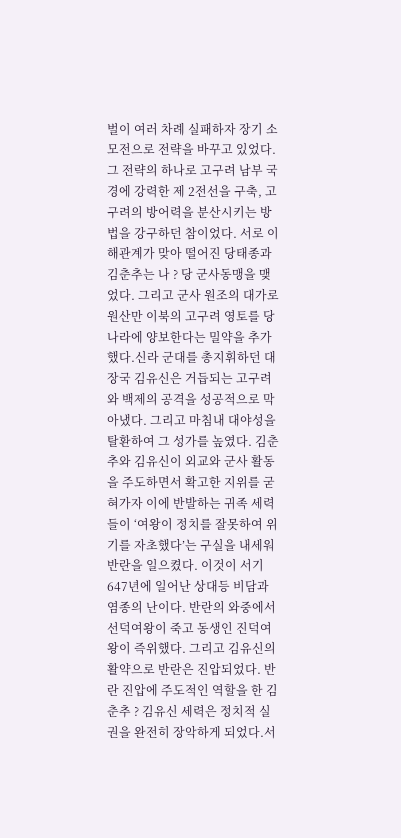벌이 여러 차례 실패하자 장기 소모전으로 전략을 바꾸고 있었다. 그 전략의 하나로 고구려 남부 국경에 강력한 제 2전선을 구축, 고구려의 방어력을 분산시키는 방법을 강구하던 참이었다. 서로 이해관계가 맞아 떨어진 당태종과 김춘추는 나 ? 당 군사동맹을 맺었다. 그리고 군사 원조의 대가로 원산만 이북의 고구려 영토를 당나라에 양보한다는 밀약을 추가했다.신라 군대를 총지휘하던 대장국 김유신은 거듭되는 고구려와 백제의 공격을 성공적으로 막아냈다. 그리고 마침내 대야성을 탈환하여 그 성가를 높였다. 김춘추와 김유신이 외교와 군사 활동을 주도하면서 확고한 지위를 굳혀가자 이에 반발하는 귀족 세력들이 ‘여왕이 정치를 잘못하여 위기를 자초했다’는 구실을 내세워 반란을 일으켰다. 이것이 서기 647년에 일어난 상대등 비담과 염종의 난이다. 반란의 와중에서 선덕여왕이 죽고 동생인 진덕여왕이 즉위했다. 그리고 김유신의 활약으로 반란은 진압되었다. 반란 진압에 주도적인 역할을 한 김춘추 ? 김유신 세력은 정치적 실권을 완전히 장악하게 되었다.서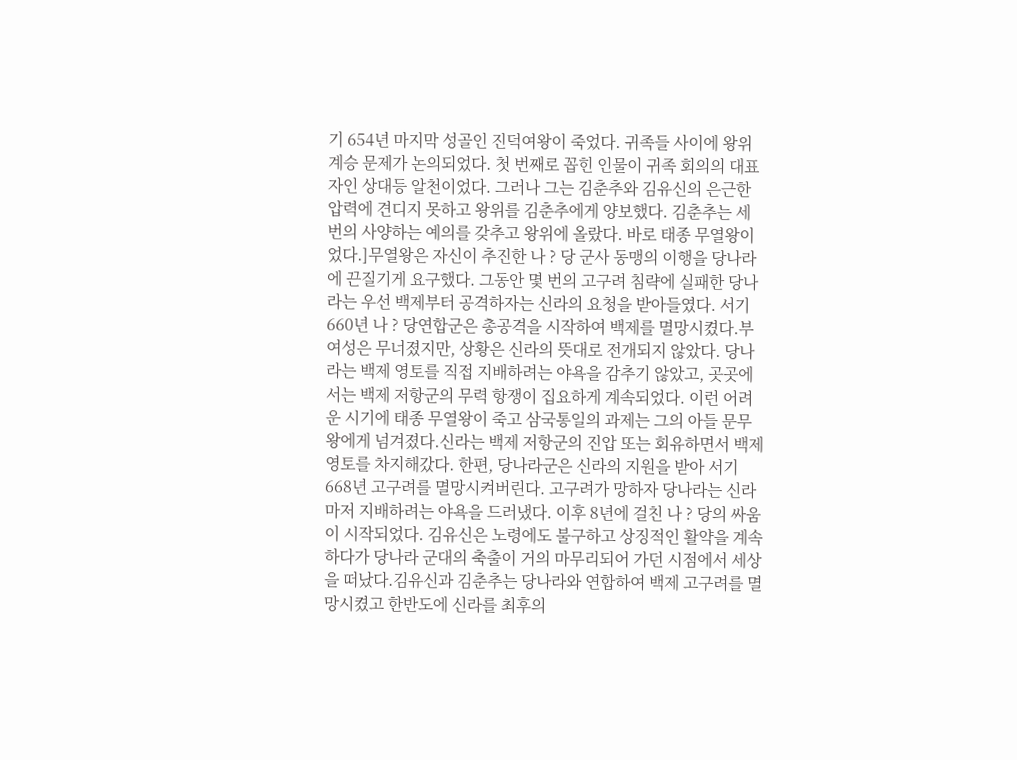기 654년 마지막 성골인 진덕여왕이 죽었다. 귀족들 사이에 왕위 계승 문제가 논의되었다. 첫 번째로 꼽힌 인물이 귀족 회의의 대표자인 상대등 알천이었다. 그러나 그는 김춘추와 김유신의 은근한 압력에 견디지 못하고 왕위를 김춘추에게 양보했다. 김춘추는 세 번의 사양하는 예의를 갖추고 왕위에 올랐다. 바로 태종 무열왕이었다.]무열왕은 자신이 추진한 나 ? 당 군사 동맹의 이행을 당나라에 끈질기게 요구했다. 그동안 몇 번의 고구려 침략에 실패한 당나라는 우선 백제부터 공격하자는 신라의 요청을 받아들였다. 서기 660년 나 ? 당연합군은 총공격을 시작하여 백제를 멸망시켰다.부여성은 무너졌지만, 상황은 신라의 뜻대로 전개되지 않았다. 당나라는 백제 영토를 직접 지배하려는 야욕을 감추기 않았고, 곳곳에서는 백제 저항군의 무력 항쟁이 집요하게 계속되었다. 이런 어려운 시기에 태종 무열왕이 죽고 삼국통일의 과제는 그의 아들 문무왕에게 넘겨졌다.신라는 백제 저항군의 진압 또는 회유하면서 백제 영토를 차지해갔다. 한편, 당나라군은 신라의 지원을 받아 서기 668년 고구려를 멸망시켜버린다. 고구려가 망하자 당나라는 신라마저 지배하려는 야욕을 드러냈다. 이후 8년에 걸친 나 ? 당의 싸움이 시작되었다. 김유신은 노령에도 불구하고 상징적인 활약을 계속하다가 당나라 군대의 축출이 거의 마무리되어 가던 시점에서 세상을 떠났다.김유신과 김춘추는 당나라와 연합하여 백제 고구려를 멸망시켰고 한반도에 신라를 최후의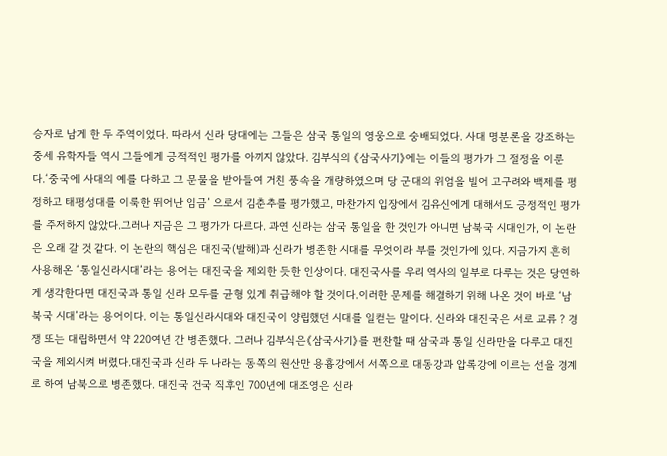승자로 남게 한 두 주역이었다. 따라서 신라 당대에는 그들은 삼국 통일의 영웅으로 숭배되었다. 사대 명분론을 강조하는 중세 유학자들 역시 그들에게 긍적적인 평가를 아끼지 않았다. 김부식의 《삼국사기》에는 이들의 평가가 그 절정을 이룬다.‘중국에 사대의 예를 다하고 그 문물을 받아들여 거친 풍속을 개량하였으며 당 군대의 위엄을 빌어 고구려와 백제를 평정하고 태평성대를 이룩한 뛰어난 임금’ 으로서 김춘추를 평가했고, 마찬가지 입장에서 김유신에게 대해서도 긍정적인 평가를 주저하지 않았다.그러나 지금은 그 평가가 다르다. 과연 신라는 삼국 통일을 한 것인가 아니면 남북국 시대인가, 이 논란은 오래 갈 것 같다. 이 논란의 핵심은 대진국(발해)과 신라가 병존한 시대를 무엇이라 부를 것인가에 있다. 지금가지 흔히 사용해온 ‘통일신라시대’라는 용어는 대진국을 제외한 듯한 인상이다. 대진국사를 우리 역사의 일부로 다루는 것은 당연하게 생각한다면 대진국과 통일 신라 모두를 균형 있게 취급해야 할 것이다.이러한 문제를 해결하기 위해 나온 것이 바로 ‘남북국 시대’라는 용어이다. 이는 통일신라시대와 대진국이 양립했던 시대를 일컫는 말이다. 신라와 대진국은 서로 교류 ? 경쟁 또는 대립하면서 약 220여년 간 병존했다. 그러나 김부식은《삼국사기》를 편찬할 때 삼국과 통일 신라만을 다루고 대진국을 제외시켜 버렸다.대진국과 신라 두 나라는 동쪽의 원산만 용흉강에서 서쪽으로 대동강과 압록강에 이르는 선을 경계로 하여 남북으로 병존했다. 대진국 건국 직후인 700년에 대조영은 신라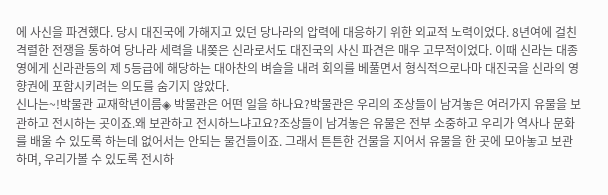에 사신을 파견했다. 당시 대진국에 가해지고 있던 당나라의 압력에 대응하기 위한 외교적 노력이었다. 8년여에 걸친 격렬한 전쟁을 통하여 당나라 세력을 내쫒은 신라로서도 대진국의 사신 파견은 매우 고무적이었다. 이때 신라는 대종영에게 신라관등의 제 5등급에 해당하는 대아찬의 벼슬을 내려 회의를 베풀면서 형식적으로나마 대진국을 신라의 영향권에 포함시키려는 의도를 숨기지 않았다.
신나는~!박물관 교재학년이름◈ 박물관은 어떤 일을 하나요?박물관은 우리의 조상들이 남겨놓은 여러가지 유물을 보관하고 전시하는 곳이죠.왜 보관하고 전시하느냐고요?조상들이 남겨놓은 유물은 전부 소중하고 우리가 역사나 문화를 배울 수 있도록 하는데 없어서는 안되는 물건들이죠. 그래서 튼튼한 건물을 지어서 유물을 한 곳에 모아놓고 보관하며, 우리가볼 수 있도록 전시하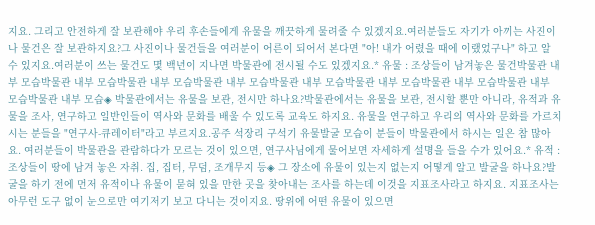지요. 그리고 안전하게 잘 보관해야 우리 후손들에게 유물을 깨끗하게 물려줄 수 있겠지요.여러분들도 자기가 아끼는 사진이나 물건은 잘 보관하지요?그 사진이나 물건들을 여러분이 어른이 되어서 본다면 "아! 내가 어렸을 때에 이랬었구나" 하고 알 수 있지요.여러분이 쓰는 물건도 몇 백년이 지나면 박물관에 전시될 수도 있겠지요.* 유물 : 조상들이 남겨놓은 물건박물관 내부 모습박물관 내부 모습박물관 내부 모습박물관 내부 모습박물관 내부 모습박물관 내부 모습박물관 내부 모습박물관 내부 모습박물관 내부 모습◈ 박물관에서는 유물을 보관, 전시만 하나요?박물관에서는 유물을 보관, 전시할 뿐만 아니라, 유적과 유물을 조사, 연구하고 일반인들이 역사와 문화를 배울 수 있도록 교육도 하지요. 유물을 연구하고 우리의 역사와 문화를 가르치시는 분들을 "연구사-큐레이터"라고 부르지요.공주 석장리 구석기 유물발굴 모습이 분들이 박물관에서 하시는 일은 참 많아요. 여러분들이 박물관을 관람하다가 모르는 것이 있으면, 연구사님에게 물어보면 자세하게 설명을 들을 수가 있어요.* 유적 : 조상들이 땅에 남겨 놓은 자취. 집, 집터, 무덤, 조개무지 등◈ 그 장소에 유물이 있는지 없는지 어떻게 알고 발굴을 하나요?발굴을 하기 전에 먼저 유적이나 유물이 묻혀 있을 만한 곳을 찾아내는 조사를 하는데 이것을 지표조사라고 하지요. 지표조사는 아무런 도구 없이 눈으로만 여기저기 보고 다니는 것이지요. 땅위에 어떤 유물이 있으면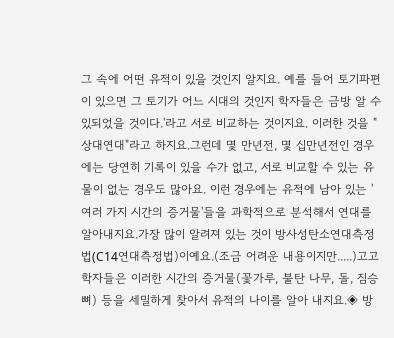그 속에 어떤 유적이 있을 것인지 알지요. 예를 들어 토기파편이 있으면 그 토기가 어느 시대의 것인지 학자들은 금방 알 수 있되었을 것이다.'라고 서로 비교하는 것이지요. 이러한 것을 "상대연대"라고 하지요.그런데 몇 만년전, 몇 십만년전인 경우에는 당연히 기록이 있을 수가 없고, 서로 비교할 수 있는 유물이 없는 경우도 많아요. 이런 경우에는 유적에 남아 있는 '여러 가지 시간의 증거물'들을 과학적으로 분석해서 연대를 알아내지요.가장 많이 알려져 있는 것이 방사성탄소연대측정법(C14연대측정법)이예요.(조금 어려운 내용이지만.....)고고학자들은 이러한 시간의 증거물(꽃가루, 불탄 나무, 돌, 짐승 뼈) 등을 세밀하게 찾아서 유적의 나이를 알아 내지요.◈ 방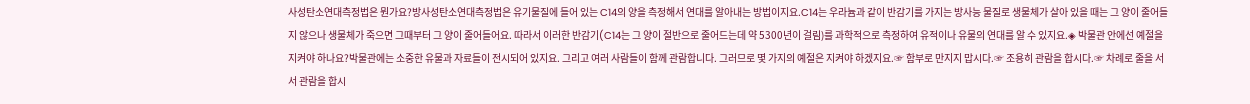사성탄소연대측정법은 뭔가요?방사성탄소연대측정법은 유기물질에 들어 있는 C14의 양을 측정해서 연대를 알아내는 방법이지요.C14는 우라늄과 같이 반감기를 가지는 방사능 물질로 생물체가 살아 있을 때는 그 양이 줄어들지 않으나 생물체가 죽으면 그때부터 그 양이 줄어들어요. 따라서 이러한 반감기(C14는 그 양이 절반으로 줄어드는데 약 5300년이 걸림)를 과학적으로 측정하여 유적이나 유물의 연대를 알 수 있지요.◈ 박물관 안에선 예절을 지켜야 하나요?박물관에는 소중한 유물과 자료들이 전시되어 있지요. 그리고 여러 사람들이 함께 관람합니다. 그러므로 몇 가지의 예절은 지켜야 하겠지요.☞ 함부로 만지지 맙시다.☞ 조용히 관람을 합시다.☞ 차례로 줄을 서서 관람을 합시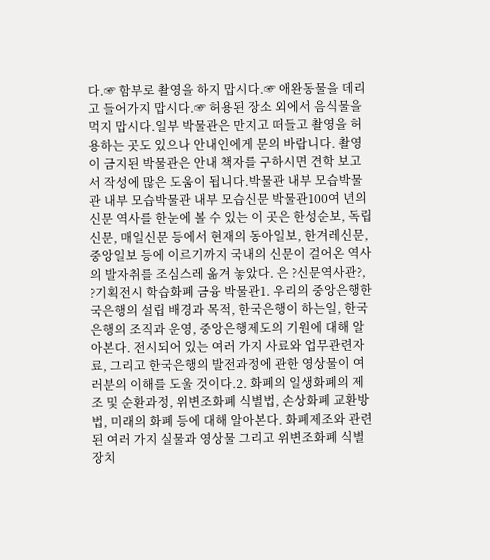다.☞ 함부로 촬영을 하지 맙시다.☞ 애완동물을 데리고 들어가지 맙시다.☞ 허용된 장소 외에서 음식물을 먹지 맙시다.일부 박물관은 만지고 떠들고 촬영을 허용하는 곳도 있으나 안내인에게 문의 바랍니다. 촬영이 금지된 박물관은 안내 책자를 구하시면 견학 보고서 작성에 많은 도움이 됩니다.박물관 내부 모습박물관 내부 모습박물관 내부 모습신문 박물관100여 년의 신문 역사를 한눈에 볼 수 있는 이 곳은 한성순보, 독립신문, 매일신문 등에서 현재의 동아일보, 한겨레신문, 중앙일보 등에 이르기까지 국내의 신문이 걸어온 역사의 발자취를 조심스레 옮겨 놓았다. 은 ?신문역사관?, ?기획전시 학습화폐 금융 박물관1. 우리의 중앙은행한국은행의 설립 배경과 목적, 한국은행이 하는일, 한국은행의 조직과 운영, 중앙은행제도의 기원에 대해 알아본다. 전시되어 있는 여러 가지 사료와 업무관련자료, 그리고 한국은행의 발전과정에 관한 영상물이 여러분의 이해를 도울 것이다.2. 화폐의 일생화폐의 제조 및 순환과정, 위변조화폐 식별법, 손상화폐 교환방법, 미래의 화폐 등에 대해 알아본다. 화폐제조와 관련된 여러 가지 실물과 영상물 그리고 위변조화폐 식별장치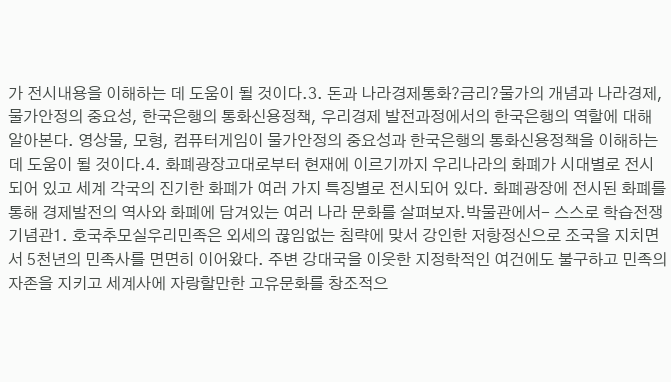가 전시내용을 이해하는 데 도움이 될 것이다.3. 돈과 나라경제통화?금리?물가의 개념과 나라경제, 물가안정의 중요성, 한국은행의 통화신용정책, 우리경제 발전과정에서의 한국은행의 역할에 대해 알아본다. 영상물, 모형, 컴퓨터게임이 물가안정의 중요성과 한국은행의 통화신용정책을 이해하는 데 도움이 될 것이다.4. 화폐광장고대로부터 현재에 이르기까지 우리나라의 화폐가 시대별로 전시되어 있고 세계 각국의 진기한 화폐가 여러 가지 특징별로 전시되어 있다. 화폐광장에 전시된 화폐를 통해 경제발전의 역사와 화폐에 담겨있는 여러 나라 문화를 살펴보자.박물관에서- 스스로 학습전쟁기념관1. 호국추모실우리민족은 외세의 끊임없는 침략에 맞서 강인한 저항정신으로 조국을 지치면서 5천년의 민족사를 면면히 이어왔다. 주변 강대국을 이웃한 지정학적인 여건에도 불구하고 민족의 자존을 지키고 세계사에 자랑할만한 고유문화를 창조적으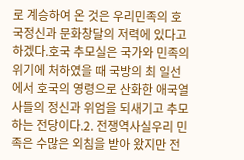로 계승하여 온 것은 우리민족의 호국정신과 문화창달의 저력에 있다고 하겠다.호국 추모실은 국가와 민족의 위기에 처하였을 때 국방의 최 일선에서 호국의 영령으로 산화한 애국열사들의 정신과 위엄을 되새기고 추모하는 전당이다.2. 전쟁역사실우리 민족은 수많은 외침을 받아 왔지만 전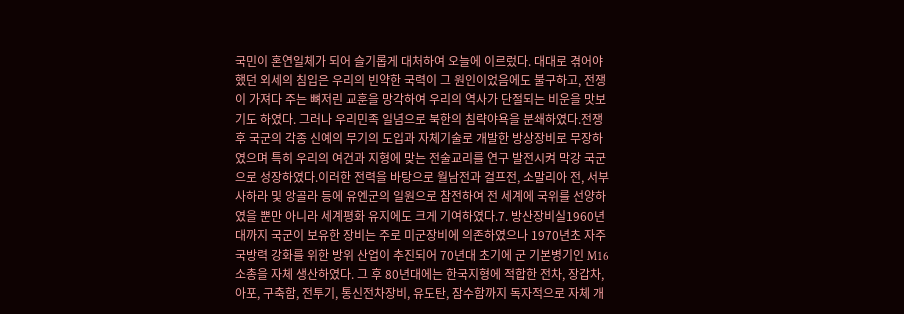국민이 혼연일체가 되어 슬기롭게 대처하여 오늘에 이르렀다. 대대로 겪어야 했던 외세의 침입은 우리의 빈약한 국력이 그 원인이었음에도 불구하고, 전쟁이 가져다 주는 뼈저린 교훈을 망각하여 우리의 역사가 단절되는 비운을 맛보기도 하였다. 그러나 우리민족 일념으로 북한의 침략야욕을 분쇄하였다.전쟁 후 국군의 각종 신예의 무기의 도입과 자체기술로 개발한 방상장비로 무장하였으며 특히 우리의 여건과 지형에 맞는 전술교리를 연구 발전시켜 막강 국군으로 성장하였다.이러한 전력을 바탕으로 월남전과 걸프전, 소말리아 전, 서부 사하라 및 앙골라 등에 유엔군의 일원으로 참전하여 전 세계에 국위를 선양하였을 뿐만 아니라 세계평화 유지에도 크게 기여하였다.7. 방산장비실1960년대까지 국군이 보유한 장비는 주로 미군장비에 의존하였으나 1970년초 자주국방력 강화를 위한 방위 산업이 추진되어 70년대 초기에 군 기본병기인 M16소총을 자체 생산하였다. 그 후 80년대에는 한국지형에 적합한 전차, 장갑차, 아포, 구축함, 전투기, 통신전차장비, 유도탄, 잠수함까지 독자적으로 자체 개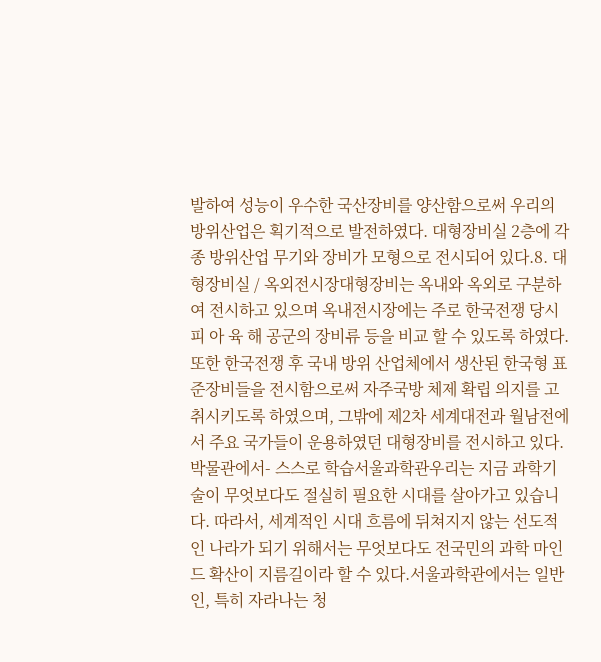발하여 성능이 우수한 국산장비를 양산함으로써 우리의 방위산업은 획기적으로 발전하였다. 대형장비실 2층에 각종 방위산업 무기와 장비가 모형으로 전시되어 있다.8. 대형장비실 / 옥외전시장대형장비는 옥내와 옥외로 구분하여 전시하고 있으며 옥내전시장에는 주로 한국전쟁 당시 피 아 육 해 공군의 장비류 등을 비교 할 수 있도록 하였다.또한 한국전쟁 후 국내 방위 산업체에서 생산된 한국형 표준장비들을 전시함으로써 자주국방 체제 확립 의지를 고취시키도록 하였으며, 그밖에 제2차 세계대전과 월남전에서 주요 국가들이 운용하였던 대형장비를 전시하고 있다.박물관에서- 스스로 학습서울과학관우리는 지금 과학기술이 무엇보다도 절실히 필요한 시대를 살아가고 있습니다. 따라서, 세계적인 시대 흐름에 뒤쳐지지 않는 선도적인 나라가 되기 위해서는 무엇보다도 전국민의 과학 마인드 확산이 지름길이라 할 수 있다.서울과학관에서는 일반인, 특히 자라나는 청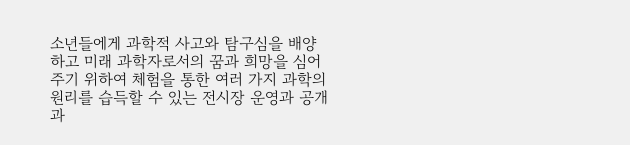소년들에게 과학적 사고와 탐구심을 배양하고 미래 과학자로서의 꿈과 희망을 심어주기 위하여 체험을 통한 여러 가지 과학의 원리를 습득할 수 있는 전시장 운영과 공개과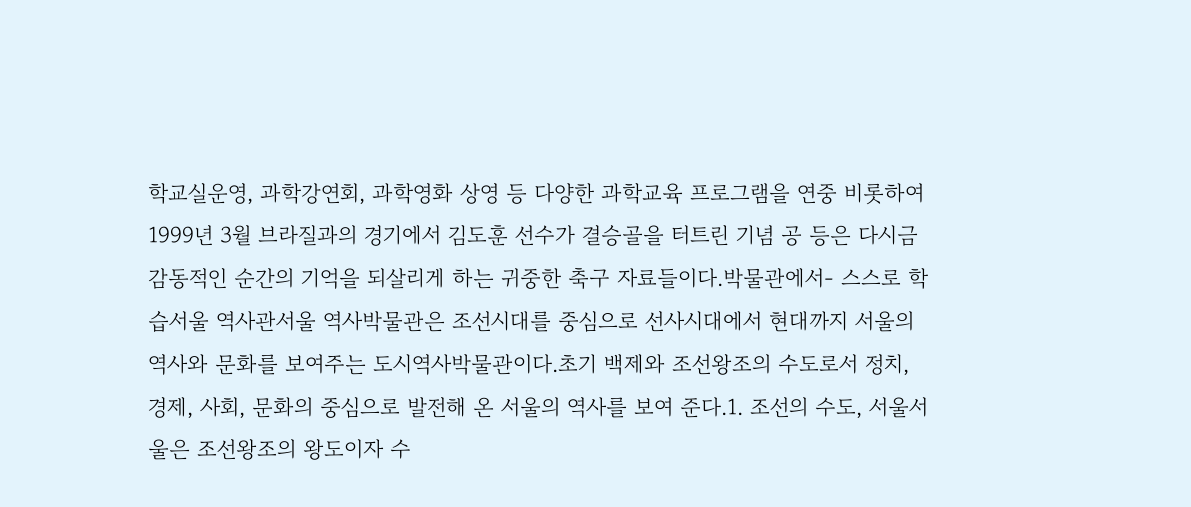학교실운영, 과학강연회, 과학영화 상영 등 다양한 과학교육 프로그램을 연중 비롯하여1999년 3월 브라질과의 경기에서 김도훈 선수가 결승골을 터트린 기념 공 등은 다시금 감동적인 순간의 기억을 되살리게 하는 귀중한 축구 자료들이다.박물관에서- 스스로 학습서울 역사관서울 역사박물관은 조선시대를 중심으로 선사시대에서 현대까지 서울의 역사와 문화를 보여주는 도시역사박물관이다.초기 백제와 조선왕조의 수도로서 정치, 경제, 사회, 문화의 중심으로 발전해 온 서울의 역사를 보여 준다.1. 조선의 수도, 서울서울은 조선왕조의 왕도이자 수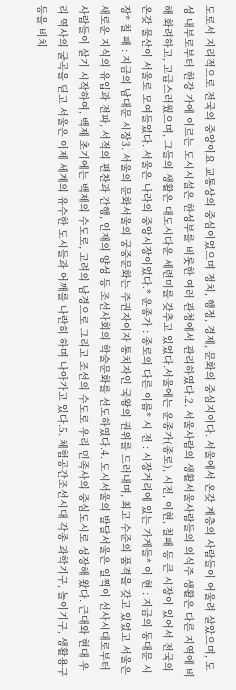도로서 지리적으로 전국의 중앙이요 교통상의 중심이었으며 정치, 행정, 경제, 문화의 중심지이다. 서울에서 온갖 계층의 사람들이 어울려 살았으며, 도성 내부로부터 한강 가에 이르는 도시시설은 한성부를 비롯한 여러 관청에서 관리하였다.2. 서울사람의 생활서울사람들의 의식주 생활은 다른 지역에 비해 화려하고, 고급스러웠으며, 그들의 생활은 대도시다운 세련미를 갖추고 있었다.서울에는 운종가(종로), 시전, 이현, 칠패 등 큰 시장이 있어서 전국의 온갖 물산이 서울로 모여들었다. 서울은 나라의 중앙시장이었다.* 운종가 : 종로의 다른 이름* 시 전 : 시장거리에 있는 가게들* 이 현 : 지금의 동대문 시장* 칠 패 : 지금의 남대문 시장3. 서울의 문화서울의 궁중문화는 주권자이자 통치자인 국왕의 권위를 드러내며, 최고 수준의 품격을 갖고 있었고 서울은 새로운 지식의 유입과 전파, 서적의 편찬과 간행, 인재의 양성 등 조선사회의 학술문화를 선도하였다.4. 도시서울의 발달서울은 일찍이 선사시대로부터 사람들이 살기 시작하여, 백제 초기에는 백제의 수도로, 고려의 남경으로 그리고 조선의 수도로 우리 민족사의 중심도시로 성장해 왔다. 근대와 현대 우리 역사의 굴곡을 딛고 서울은 이제 세계의 유수한 도시들과 어깨를 나란히 하며 나아가고 있다.5. 체험공간조선시대 각종 과학기구, 놀이기구, 생활용구 등을 비치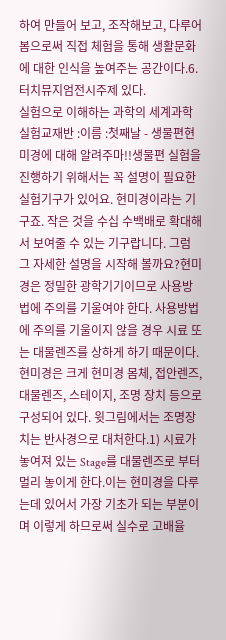하여 만들어 보고, 조작해보고, 다루어 봄으로써 직접 체험을 통해 생활문화에 대한 인식을 높여주는 공간이다.6.터치뮤지엄전시주제 있다.
실험으로 이해하는 과학의 세계과학실험교재반 :이름 :첫째날 - 생물편현미경에 대해 알려주마!!생물편 실험을 진행하기 위해서는 꼭 설명이 필요한 실험기구가 있어요. 현미경이라는 기구죠. 작은 것을 수십 수백배로 확대해서 보여줄 수 있는 기구랍니다. 그럼 그 자세한 설명을 시작해 볼까요?현미경은 정밀한 광학기기이므로 사용방법에 주의를 기울여야 한다. 사용방법에 주의를 기울이지 않을 경우 시료 또는 대물렌즈를 상하게 하기 때문이다. 현미경은 크게 현미경 몸체, 접안렌즈, 대물렌즈, 스테이지, 조명 장치 등으로 구성되어 있다. 윗그림에서는 조명장치는 반사경으로 대처한다.1) 시료가 놓여져 있는 Stage를 대물렌즈로 부터 멀리 놓이게 한다.이는 현미경을 다루는데 있어서 가장 기초가 되는 부분이며 이렇게 하므로써 실수로 고배율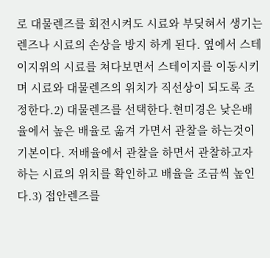로 대물렌즈를 회전시켜도 시료와 부딪혀서 생기는 렌즈나 시료의 손상을 방지 하게 된다. 옆에서 스테이지위의 시료를 쳐다보면서 스테이지를 이동시키며 시료와 대물렌즈의 위치가 직선상이 되도록 조정한다.2) 대물렌즈를 선택한다.현미경은 낮은배율에서 높은 배율로 옮겨 가면서 관찰을 하는것이 기본이다. 저배율에서 관찰을 하면서 관찰하고자 하는 시료의 위치를 확인하고 배율을 조금씩 높인다.3) 접안렌즈를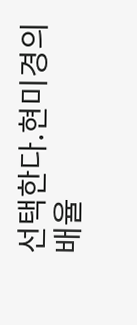선택한다.현미경의 배율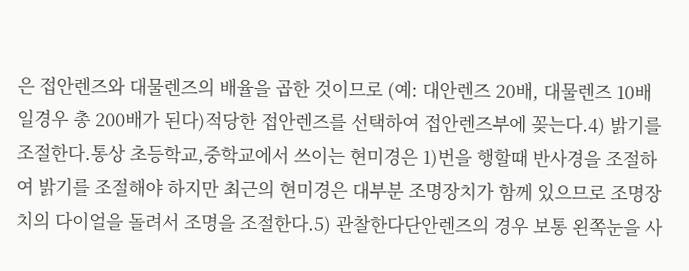은 접안렌즈와 대물렌즈의 배율을 곱한 것이므로 (예: 대안렌즈 20배, 대물렌즈 10배일경우 총 200배가 된다)적당한 접안렌즈를 선택하여 접안렌즈부에 꽂는다.4) 밝기를 조절한다.통상 초등학교,중학교에서 쓰이는 현미경은 1)번을 행할때 반사경을 조절하여 밝기를 조절해야 하지만 최근의 현미경은 대부분 조명장치가 함께 있으므로 조명장치의 다이얼을 돌려서 조명을 조절한다.5) 관찰한다단안렌즈의 경우 보통 왼쪽눈을 사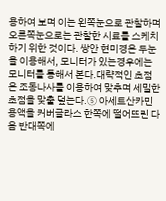용하여 보며 이는 왼쪽눈으로 관찰하며 오른쪽눈으로는 관찰한 시료를 스케치 하기 위한 것이다. 쌍안 현미경은 두눈을 이용해서, 모니터가 있는경우에는 모니터를 통해서 본다.대략적인 초점은 조동나사를 이용하여 맞추며 세밀한 초점을 맞출 덮는다.⑤ 아세트산카민 용액을 커버글라스 한쪽에 떨어뜨린 다음 반대쪽에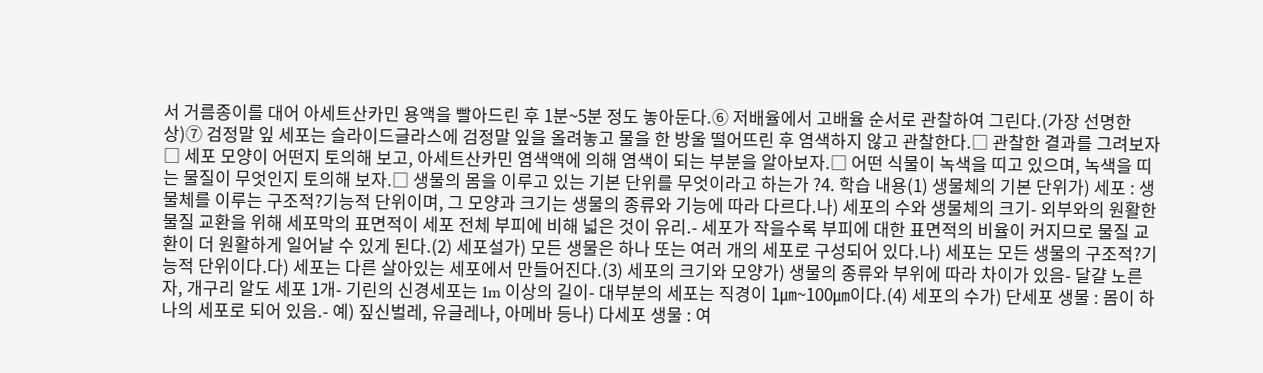서 거름종이를 대어 아세트산카민 용액을 빨아드린 후 1분~5분 정도 놓아둔다.⑥ 저배율에서 고배율 순서로 관찰하여 그린다.(가장 선명한 상)⑦ 검정말 잎 세포는 슬라이드글라스에 검정말 잎을 올려놓고 물을 한 방울 떨어뜨린 후 염색하지 않고 관찰한다.□ 관찰한 결과를 그려보자□ 세포 모양이 어떤지 토의해 보고, 아세트산카민 염색액에 의해 염색이 되는 부분을 알아보자.□ 어떤 식물이 녹색을 띠고 있으며, 녹색을 띠는 물질이 무엇인지 토의해 보자.□ 생물의 몸을 이루고 있는 기본 단위를 무엇이라고 하는가 ?4. 학습 내용(1) 생물체의 기본 단위가) 세포 : 생물체를 이루는 구조적?기능적 단위이며, 그 모양과 크기는 생물의 종류와 기능에 따라 다르다.나) 세포의 수와 생물체의 크기- 외부와의 원활한 물질 교환을 위해 세포막의 표면적이 세포 전체 부피에 비해 넓은 것이 유리.- 세포가 작을수록 부피에 대한 표면적의 비율이 커지므로 물질 교환이 더 원활하게 일어날 수 있게 된다.(2) 세포설가) 모든 생물은 하나 또는 여러 개의 세포로 구성되어 있다.나) 세포는 모든 생물의 구조적?기능적 단위이다.다) 세포는 다른 살아있는 세포에서 만들어진다.(3) 세포의 크기와 모양가) 생물의 종류와 부위에 따라 차이가 있음- 달걀 노른자, 개구리 알도 세포 1개- 기린의 신경세포는 1m 이상의 길이- 대부분의 세포는 직경이 1㎛~100㎛이다.(4) 세포의 수가) 단세포 생물 : 몸이 하나의 세포로 되어 있음.- 예) 짚신벌레, 유글레나, 아메바 등나) 다세포 생물 : 여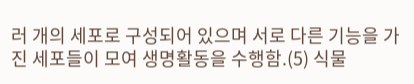러 개의 세포로 구성되어 있으며 서로 다른 기능을 가진 세포들이 모여 생명활동을 수행함.(5) 식물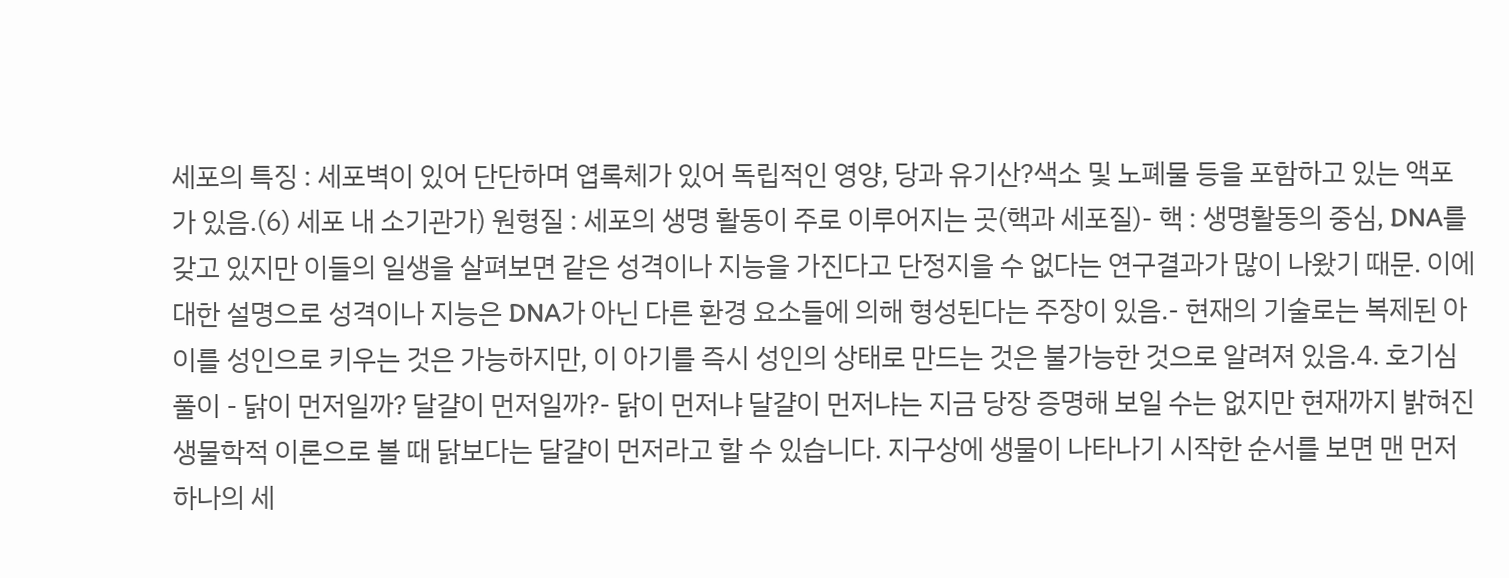세포의 특징 : 세포벽이 있어 단단하며 엽록체가 있어 독립적인 영양, 당과 유기산?색소 및 노폐물 등을 포함하고 있는 액포가 있음.(6) 세포 내 소기관가) 원형질 : 세포의 생명 활동이 주로 이루어지는 곳(핵과 세포질)- 핵 : 생명활동의 중심, DNA를 갖고 있지만 이들의 일생을 살펴보면 같은 성격이나 지능을 가진다고 단정지을 수 없다는 연구결과가 많이 나왔기 때문. 이에 대한 설명으로 성격이나 지능은 DNA가 아닌 다른 환경 요소들에 의해 형성된다는 주장이 있음.- 현재의 기술로는 복제된 아이를 성인으로 키우는 것은 가능하지만, 이 아기를 즉시 성인의 상태로 만드는 것은 불가능한 것으로 알려져 있음.4. 호기심 풀이 - 닭이 먼저일까? 달걀이 먼저일까?- 닭이 먼저냐 달걀이 먼저냐는 지금 당장 증명해 보일 수는 없지만 현재까지 밝혀진 생물학적 이론으로 볼 때 닭보다는 달걀이 먼저라고 할 수 있습니다. 지구상에 생물이 나타나기 시작한 순서를 보면 맨 먼저 하나의 세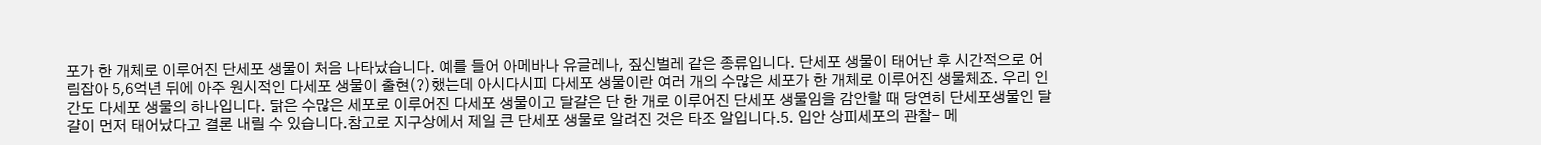포가 한 개체로 이루어진 단세포 생물이 처음 나타났습니다. 예를 들어 아메바나 유글레나, 짚신벌레 같은 종류입니다. 단세포 생물이 태어난 후 시간적으로 어림잡아 5,6억년 뒤에 아주 원시적인 다세포 생물이 출현(?)했는데 아시다시피 다세포 생물이란 여러 개의 수많은 세포가 한 개체로 이루어진 생물체죠. 우리 인간도 다세포 생물의 하나입니다. 닭은 수많은 세포로 이루어진 다세포 생물이고 달걀은 단 한 개로 이루어진 단세포 생물임을 감안할 때 당연히 단세포생물인 달걀이 먼저 태어났다고 결론 내릴 수 있습니다.참고로 지구상에서 제일 큰 단세포 생물로 알려진 것은 타조 알입니다.5. 입안 상피세포의 관찰- 메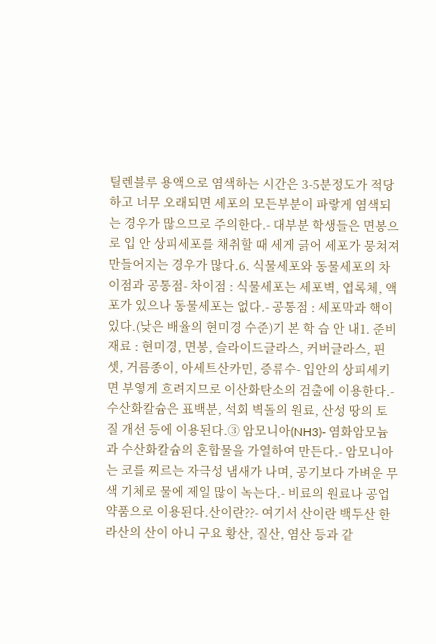틸렌블루 용액으로 염색하는 시간은 3-5분정도가 적당하고 너무 오래되면 세포의 모든부분이 파랗게 염색되는 경우가 많으므로 주의한다.- 대부분 학생들은 면봉으로 입 안 상피세포를 채취할 때 세게 긁어 세포가 뭉쳐져 만들어지는 경우가 많다.6. 식물세포와 동물세포의 차이점과 공통점- 차이점 : 식물세포는 세포벽, 엽록체, 액포가 있으나 동물세포는 없다.- 공통점 : 세포막과 핵이 있다.(낮은 배율의 현미경 수준)기 본 학 습 안 내1. 준비재료 : 현미경, 면봉, 슬라이드글라스, 커버글라스, 핀셋, 거름종이, 아세트산카민, 증류수- 입안의 상피세키면 부옇게 흐려지므로 이산화탄소의 검출에 이용한다.- 수산화칼슘은 표백분, 석회 벽돌의 원료, 산성 땅의 토질 개선 등에 이용된다.③ 암모니아(NH3)- 염화암모늄과 수산화칼슘의 혼합물을 가열하여 만든다.- 암모니아는 코를 찌르는 자극성 냄새가 나며, 공기보다 가벼운 무색 기체로 물에 제일 많이 녹는다.- 비료의 원료나 공업 약품으로 이용된다.산이란??- 여기서 산이란 백두산 한라산의 산이 아니 구요 황산, 질산, 염산 등과 같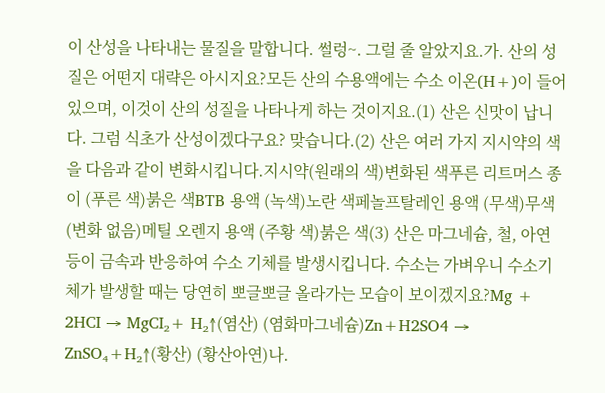이 산성을 나타내는 물질을 말합니다. 썰렁~. 그럴 줄 알았지요.가. 산의 성질은 어떤지 대략은 아시지요?모든 산의 수용액에는 수소 이온(H+)이 들어 있으며, 이것이 산의 성질을 나타나게 하는 것이지요.(1) 산은 신맛이 납니다. 그럼 식초가 산성이겠다구요? 맞습니다.(2) 산은 여러 가지 지시약의 색을 다음과 같이 변화시킵니다.지시약(원래의 색)변화된 색푸른 리트머스 종이 (푸른 색)붉은 색BTB 용액 (녹색)노란 색페놀프탈레인 용액 (무색)무색(변화 없음)메틸 오렌지 용액 (주황 색)붉은 색(3) 산은 마그네슘, 철, 아연 등이 금속과 반응하여 수소 기체를 발생시킵니다. 수소는 가벼우니 수소기체가 발생할 때는 당연히 뽀글뽀글 올라가는 모습이 보이겠지요?Mg + 2HCI → MgCI₂+ H₂↑(염산) (염화마그네슘)Zn+H2SO4 → ZnSO₄+H₂↑(황산) (황산아연)나.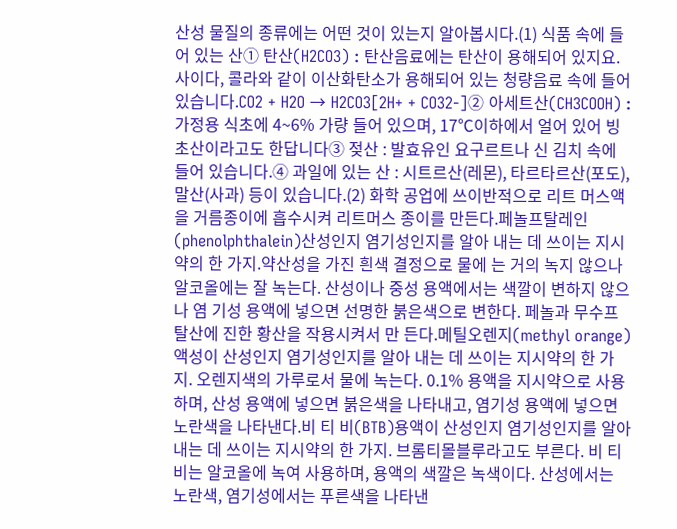산성 물질의 종류에는 어떤 것이 있는지 알아봅시다.(1) 식품 속에 들어 있는 산① 탄산(H2CO3) : 탄산음료에는 탄산이 용해되어 있지요. 사이다, 콜라와 같이 이산화탄소가 용해되어 있는 청량음료 속에 들어 있습니다.CO2 + H2O → H2CO3[2H+ + CO32-]② 아세트산(CH3COOH) : 가정용 식초에 4~6% 가량 들어 있으며, 17℃이하에서 얼어 있어 빙초산이라고도 한답니다③ 젖산 : 발효유인 요구르트나 신 김치 속에 들어 있습니다.④ 과일에 있는 산 : 시트르산(레몬), 타르타르산(포도), 말산(사과) 등이 있습니다.(2) 화학 공업에 쓰이반적으로 리트 머스액을 거름종이에 흡수시켜 리트머스 종이를 만든다.페놀프탈레인(phenolphthalein)산성인지 염기성인지를 알아 내는 데 쓰이는 지시약의 한 가지.약산성을 가진 흰색 결정으로 물에 는 거의 녹지 않으나 알코올에는 잘 녹는다. 산성이나 중성 용액에서는 색깔이 변하지 않으나 염 기성 용액에 넣으면 선명한 붉은색으로 변한다. 페놀과 무수프탈산에 진한 황산을 작용시켜서 만 든다.메틸오렌지(methyl orange)액성이 산성인지 염기성인지를 알아 내는 데 쓰이는 지시약의 한 가지. 오렌지색의 가루로서 물에 녹는다. 0.1% 용액을 지시약으로 사용하며, 산성 용액에 넣으면 붉은색을 나타내고, 염기성 용액에 넣으면 노란색을 나타낸다.비 티 비(BTB)용액이 산성인지 염기성인지를 알아내는 데 쓰이는 지시약의 한 가지. 브롬티몰블루라고도 부른다. 비 티 비는 알코올에 녹여 사용하며, 용액의 색깔은 녹색이다. 산성에서는 노란색, 염기성에서는 푸른색을 나타낸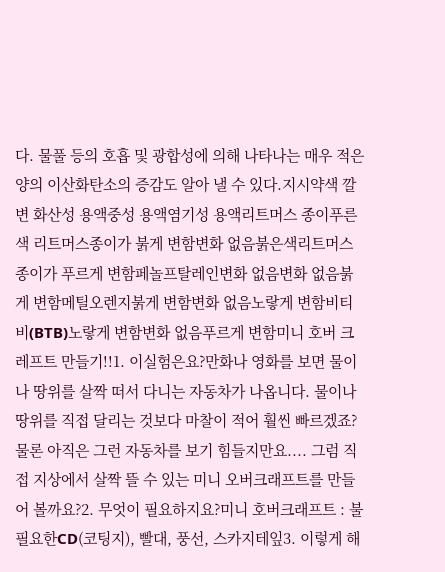다. 물풀 등의 호흡 및 광합성에 의해 나타나는 매우 적은 양의 이산화탄소의 증감도 알아 낼 수 있다.지시약색 깔 변 화산성 용액중성 용액염기성 용액리트머스 종이푸른색 리트머스종이가 붉게 변함변화 없음붉은색리트머스 종이가 푸르게 변함페놀프탈레인변화 없음변화 없음붉게 변함메틸오렌지붉게 변함변화 없음노랗게 변함비티비(BTB)노랗게 변함변화 없음푸르게 변함미니 호버 크레프트 만들기!!1. 이실험은요?만화나 영화를 보면 물이나 땅위를 살짝 떠서 다니는 자동차가 나옵니다. 물이나 땅위를 직접 달리는 것보다 마찰이 적어 훨씬 빠르겠죠? 물론 아직은 그런 자동차를 보기 힘들지만요.... 그럼 직접 지상에서 살짝 뜰 수 있는 미니 오버크래프트를 만들어 볼까요?2. 무엇이 필요하지요?미니 호버크래프트 : 불필요한CD(코팅지), 빨대, 풍선, 스카지테잎3. 이렇게 해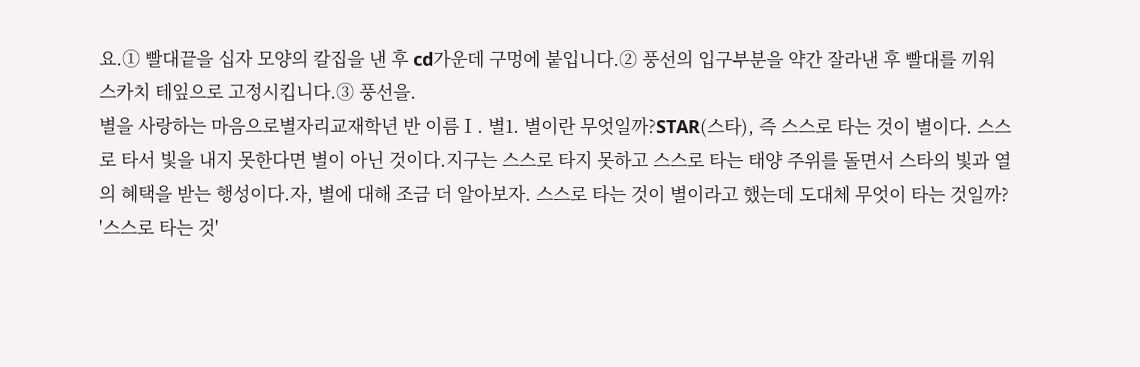요.① 빨대끝을 십자 모양의 칼집을 낸 후 cd가운데 구멍에 붙입니다.② 풍선의 입구부분을 약간 잘라낸 후 빨대를 끼워 스카치 테잎으로 고정시킵니다.③ 풍선을.
별을 사랑하는 마음으로별자리교재학년 반 이름Ⅰ. 별1. 별이란 무엇일까?STAR(스타), 즉 스스로 타는 것이 별이다. 스스로 타서 빛을 내지 못한다면 별이 아닌 것이다.지구는 스스로 타지 못하고 스스로 타는 태양 주위를 돌면서 스타의 빛과 열의 혜택을 받는 행성이다.자, 별에 대해 조금 더 알아보자. 스스로 타는 것이 별이라고 했는데 도대체 무엇이 타는 것일까? '스스로 타는 것'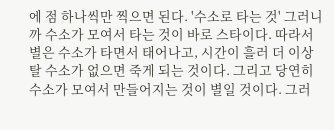에 점 하나씩만 찍으면 된다. '수소로 타는 것' 그러니까 수소가 모여서 타는 것이 바로 스타이다. 따라서 별은 수소가 타면서 태어나고, 시간이 흘러 더 이상 탈 수소가 없으면 죽게 되는 것이다. 그리고 당연히 수소가 모여서 만들어지는 것이 별일 것이다. 그러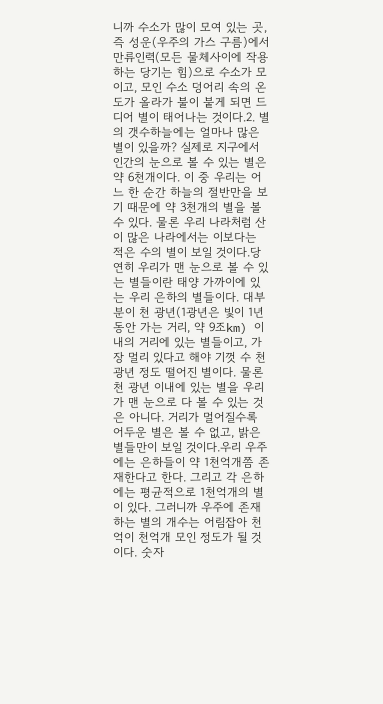니까 수소가 많이 모여 있는 곳, 즉 성운(우주의 가스 구름)에서 만류인력(모든 물체사이에 작용하는 당기는 힘)으로 수소가 모이고, 모인 수소 덩어리 속의 온도가 올라가 불이 붙게 되면 드디어 별이 태어나는 것이다.2. 별의 갯수하늘에는 얼마나 많은 별이 있을까? 실제로 지구에서 인간의 눈으로 볼 수 있는 별은 약 6천개이다. 이 중 우리는 어느 한 순간 하늘의 절반만을 보기 때문에 약 3천개의 별을 볼 수 있다. 물론 우리 나라처럼 산이 많은 나라에서는 이보다는 적은 수의 별이 보일 것이다.당연히 우리가 맨 눈으로 볼 수 있는 별들이란 태양 가까이에 있는 우리 은하의 별들이다. 대부분이 천 광년(1광년은 빛이 1년 동안 가는 거리, 약 9조km) 이내의 거리에 있는 별들이고, 가장 멀리 있다고 해야 기껏 수 천 광년 정도 떨어진 별이다. 물론 천 광년 이내에 있는 별을 우리가 맨 눈으로 다 볼 수 있는 것은 아니다. 거리가 멀어질수록 어두운 별은 볼 수 없고, 밝은 별들만이 보일 것이다.우리 우주에는 은하들이 약 1천억개쯤 존재한다고 한다. 그리고 각 은하에는 평균적으로 1천억개의 별이 있다. 그러니까 우주에 존재하는 별의 개수는 어림잡아 천억이 천억개 모인 정도가 될 것이다. 숫자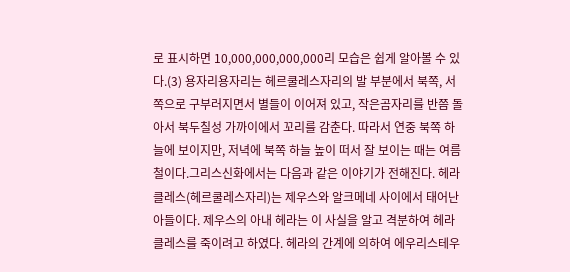로 표시하면 10,000,000,000,000리 모습은 쉽게 알아볼 수 있다.(3) 용자리용자리는 헤르쿨레스자리의 발 부분에서 북쪽, 서쪽으로 구부러지면서 별들이 이어져 있고, 작은곰자리를 반쯤 돌아서 북두칠성 가까이에서 꼬리를 감춘다. 따라서 연중 북쪽 하늘에 보이지만, 저녁에 북쪽 하늘 높이 떠서 잘 보이는 때는 여름철이다.그리스신화에서는 다음과 같은 이야기가 전해진다. 헤라클레스(헤르쿨레스자리)는 제우스와 알크메네 사이에서 태어난 아들이다. 제우스의 아내 헤라는 이 사실을 알고 격분하여 헤라클레스를 죽이려고 하였다. 헤라의 간계에 의하여 에우리스테우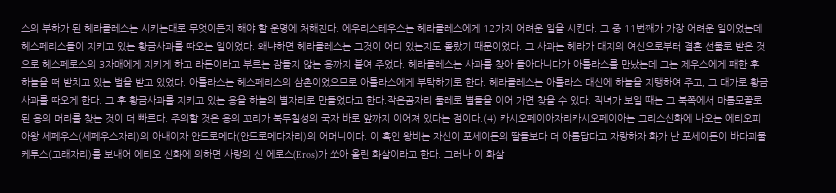스의 부하가 된 헤라클레스는 시키는대로 무엇이든지 해야 할 운명에 처해진다. 에우리스테우스는 헤라클레스에게 12가지 어려운 일을 시킨다. 그 중 11번째가 가장 어려운 일이었는데 헤스페리스들이 지키고 있는 황금사과를 따오는 일이었다. 왜냐하면 헤라클레스는 그것이 어디 있는지도 몰랐기 때문이었다. 그 사과는 헤라가 대지의 여신으로부터 결혼 선물로 받은 것으로 헤스페로스의 3자매에게 지키게 하고 라돈이라고 부르는 잠들지 않는 용까지 붙여 주었다. 헤라클레스는 사과를 찾아 돌아다니다가 아틀라스를 만났는데 그는 제우스에게 패한 후 하늘을 떠 받치고 있는 벌을 받고 있었다. 아틀라스는 헤스페리스의 삼촌이었으므로 아틀라스에게 부탁하기로 한다. 헤라클레스는 아틀라스 대신에 하늘을 지탱하여 주고, 그 대가로 황금사과를 따오게 한다. 그 후 황금사과를 지키고 있는 용을 하늘의 별자리로 만들었다고 한다.작은곰자리 둘레로 별들을 이어 가면 찾을 수 있다. 직녀가 보일 때는 그 북쪽에서 마름모꼴로 된 용의 머리를 찾는 것이 더 빠르다. 주의할 것은 용의 꼬리가 북두칠성의 국자 바로 앞까지 이어져 있다는 점이다.(4) 카시오페이아자리카시오페이아는 그리스신화에 나오는 에티오피아왕 세페우스(세페우스자리)의 아내이자 안드로메다(안드로메다자리)의 어머니이다. 이 흑인 왕비는 자신이 포세이돈의 딸들보다 더 아름답다고 자랑하자 화가 난 포세이돈이 바다괴물 케투스(고래자리)를 보내어 에티오 신화에 의하면 사랑의 신 에로스(Eros)가 쏘아 올린 화살이라고 한다. 그러나 이 화살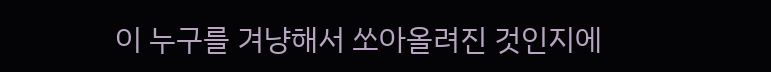이 누구를 겨냥해서 쏘아올려진 것인지에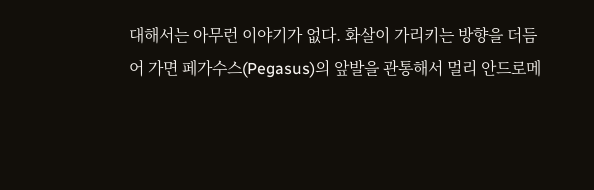대해서는 아무런 이야기가 없다. 화살이 가리키는 방향을 더듬어 가면 페가수스(Pegasus)의 앞발을 관통해서 멀리 안드로메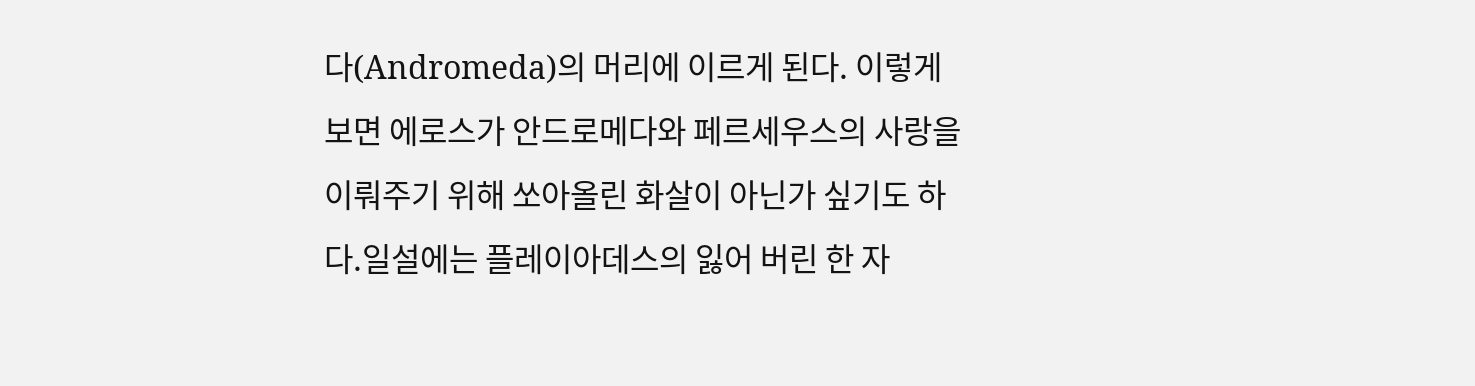다(Andromeda)의 머리에 이르게 된다. 이렇게 보면 에로스가 안드로메다와 페르세우스의 사랑을 이뤄주기 위해 쏘아올린 화살이 아닌가 싶기도 하다.일설에는 플레이아데스의 잃어 버린 한 자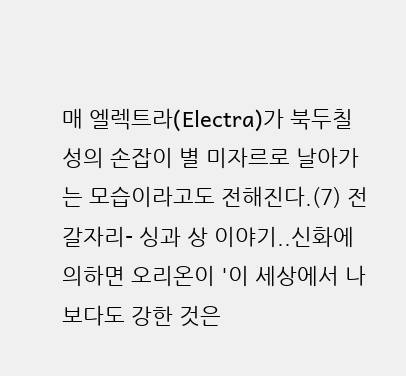매 엘렉트라(Electra)가 북두칠성의 손잡이 별 미자르로 날아가는 모습이라고도 전해진다.(7) 전갈자리- 싱과 상 이야기..신화에 의하면 오리온이 '이 세상에서 나보다도 강한 것은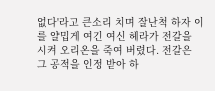없다'라고 큰소리 치며 잘난척 하자 이를 얄밉게 여긴 여신 헤라가 전갈을 시켜 오리온을 죽여 버렸다. 전갈은 그 공적을 인정 받아 하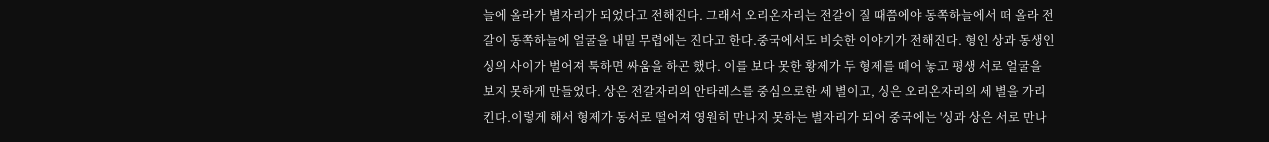늘에 올라가 별자리가 되었다고 전해진다. 그래서 오리온자리는 전갈이 질 때쯤에야 동쪽하늘에서 떠 올라 전갈이 동쪽하늘에 얼굴을 내밀 무렵에는 진다고 한다.중국에서도 비슷한 이야기가 전해진다. 형인 상과 동생인 싱의 사이가 벌어져 툭하면 싸움을 하곤 했다. 이를 보다 못한 황제가 두 형제를 떼어 놓고 평생 서로 얼굴을 보지 못하게 만들었다. 상은 전갈자리의 안타레스를 중심으로한 세 별이고, 싱은 오리온자리의 세 별을 가리킨다.이렇게 해서 형제가 동서로 떨어져 영원히 만나지 못하는 별자리가 되어 중국에는 '싱과 상은 서로 만나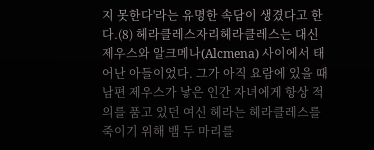지 못한다'라는 유명한 속담이 생겼다고 한다.(8) 헤라클레스자리헤라클레스는 대신 제우스와 알크메나(Alcmena) 사이에서 태어난 아들이었다. 그가 아직 요람에 있을 때 남편 제우스가 낳은 인간 자녀에게 항상 적의를 품고 있던 여신 헤라는 헤라클레스를 죽이기 위해 뱀 두 마리를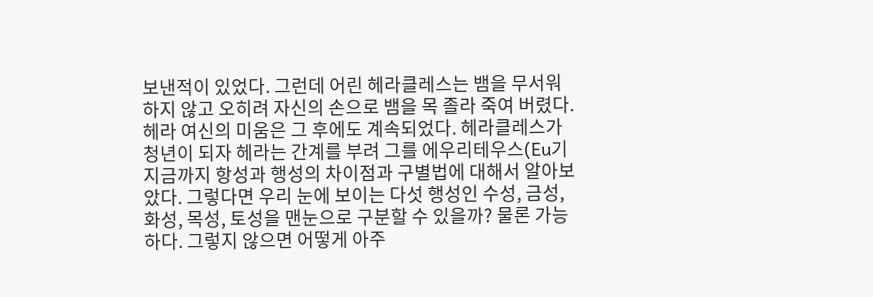보낸적이 있었다. 그런데 어린 헤라클레스는 뱀을 무서워하지 않고 오히려 자신의 손으로 뱀을 목 졸라 죽여 버렸다.헤라 여신의 미움은 그 후에도 계속되었다. 헤라클레스가 청년이 되자 헤라는 간계를 부려 그를 에우리테우스(Eu기지금까지 항성과 행성의 차이점과 구별법에 대해서 알아보았다. 그렇다면 우리 눈에 보이는 다섯 행성인 수성, 금성, 화성, 목성, 토성을 맨눈으로 구분할 수 있을까? 물론 가능하다. 그렇지 않으면 어떻게 아주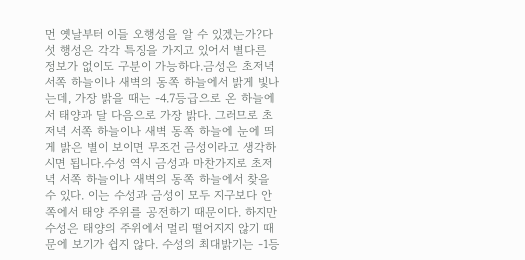먼 옛날부터 이들 오행성을 알 수 있겠는가?다섯 행성은 각각 특징을 가지고 있어서 별다른 정보가 없이도 구분이 가능하다.금성은 초저녁 서쪽 하늘이나 새벽의 동쪽 하늘에서 밝게 빛나는데, 가장 밝을 때는 -4.7등급으로 온 하늘에서 태양과 달 다음으로 가장 밝다. 그러므로 초저녁 서쪽 하늘이나 새벽 동쪽 하늘에 눈에 띄게 밝은 별이 보이면 무조건 금성이라고 생각하시면 됩니다.수성 역시 금성과 마찬가지로 초저녁 서쪽 하늘이나 새벽의 동쪽 하늘에서 찾을 수 있다. 이는 수성과 금성이 모두 지구보다 안쪽에서 태양 주위를 공전하기 때문이다. 하지만 수성은 태양의 주위에서 멀리 떨어지지 않기 때문에 보기가 쉽지 않다. 수성의 최대밝기는 -1등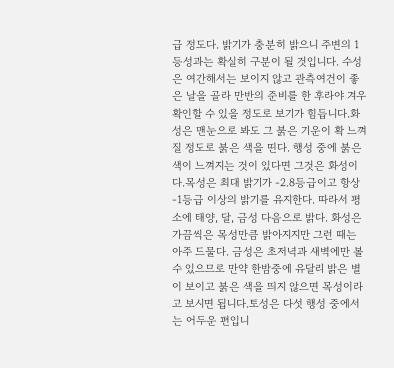급 정도다. 밝기가 충분히 밝으니 주변의 1등성과는 확실히 구분이 될 것입니다. 수성은 여간해서는 보이지 않고 관측여건이 좋은 날을 골라 만반의 준비를 한 후라야 겨우 확인할 수 있을 정도로 보기가 힘듭니다.화성은 맨눈으로 봐도 그 붉은 기운이 확 느껴질 정도로 붉은 색을 띤다. 행성 중에 붉은 색이 느껴지는 것이 있다면 그것은 화성이다.목성은 최대 밝기가 -2.8등급이고 항상 -1등급 이상의 밝기를 유지한다. 따라서 평소에 태양, 달, 금성 다음으로 밝다. 화성은 가끔씩은 목성만큼 밝아지지만 그런 때는 아주 드물다. 금성은 초저녁과 새벽에만 볼 수 있으므로 만약 한밤중에 유달리 밝은 별이 보이고 붉은 색을 띄지 않으면 목성이라고 보시면 됩니다.토성은 다섯 행성 중에서는 어두운 편입니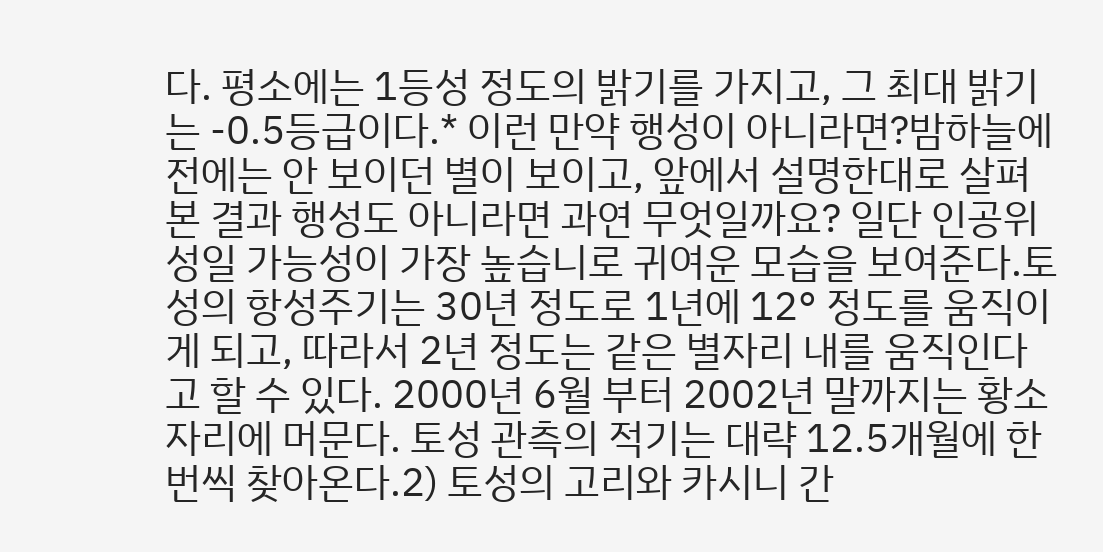다. 평소에는 1등성 정도의 밝기를 가지고, 그 최대 밝기는 -0.5등급이다.* 이런 만약 행성이 아니라면?밤하늘에 전에는 안 보이던 별이 보이고, 앞에서 설명한대로 살펴본 결과 행성도 아니라면 과연 무엇일까요? 일단 인공위성일 가능성이 가장 높습니로 귀여운 모습을 보여준다.토성의 항성주기는 30년 정도로 1년에 12° 정도를 움직이게 되고, 따라서 2년 정도는 같은 별자리 내를 움직인다고 할 수 있다. 2000년 6월 부터 2002년 말까지는 황소자리에 머문다. 토성 관측의 적기는 대략 12.5개월에 한번씩 찾아온다.2) 토성의 고리와 카시니 간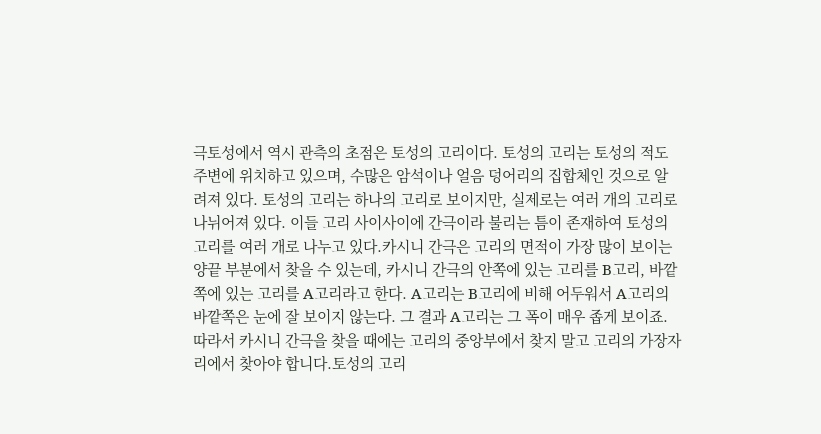극토성에서 역시 관측의 초점은 토성의 고리이다. 토성의 고리는 토성의 적도 주변에 위치하고 있으며, 수많은 암석이나 얼음 덩어리의 집합체인 것으로 알려져 있다. 토성의 고리는 하나의 고리로 보이지만, 실제로는 여러 개의 고리로 나뉘어져 있다. 이들 고리 사이사이에 간극이라 불리는 틈이 존재하여 토성의 고리를 여러 개로 나누고 있다.카시니 간극은 고리의 면적이 가장 많이 보이는 양끝 부분에서 찾을 수 있는데, 카시니 간극의 안쪽에 있는 고리를 B고리, 바깥쪽에 있는 고리를 A고리라고 한다. A고리는 B고리에 비해 어두워서 A고리의 바깥쪽은 눈에 잘 보이지 않는다. 그 결과 A고리는 그 폭이 매우 좁게 보이죠. 따라서 카시니 간극을 찾을 때에는 고리의 중앙부에서 찾지 말고 고리의 가장자리에서 찾아야 합니다.토성의 고리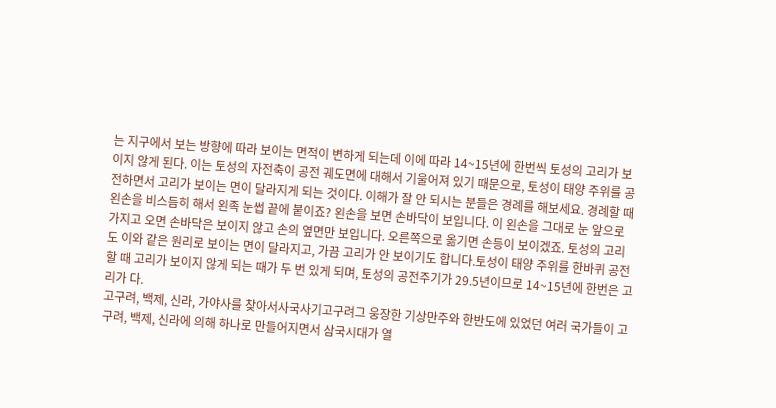는 지구에서 보는 방향에 따라 보이는 면적이 변하게 되는데 이에 따라 14~15년에 한번씩 토성의 고리가 보이지 않게 된다. 이는 토성의 자전축이 공전 궤도면에 대해서 기울어져 있기 때문으로, 토성이 태양 주위를 공전하면서 고리가 보이는 면이 달라지게 되는 것이다. 이해가 잘 안 되시는 분들은 경례를 해보세요. 경례할 때 왼손을 비스듬히 해서 왼족 눈썹 끝에 붙이죠? 왼손을 보면 손바닥이 보입니다. 이 왼손을 그대로 눈 앞으로 가지고 오면 손바닥은 보이지 않고 손의 옆면만 보입니다. 오른쪽으로 옮기면 손등이 보이겠죠. 토성의 고리도 이와 같은 원리로 보이는 면이 달라지고, 가끔 고리가 안 보이기도 합니다.토성이 태양 주위를 한바퀴 공전할 때 고리가 보이지 않게 되는 때가 두 번 있게 되며, 토성의 공전주기가 29.5년이므로 14~15년에 한번은 고리가 다.
고구려, 백제, 신라, 가야사를 찾아서사국사기고구려그 웅장한 기상만주와 한반도에 있었던 여러 국가들이 고구려, 백제, 신라에 의해 하나로 만들어지면서 삼국시대가 열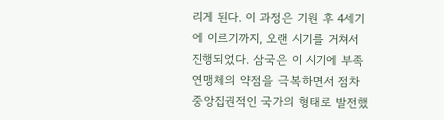리게 된다. 이 과정은 기원 후 4세기에 이르기까지, 오랜 시기를 거쳐서 진행되었다. 삼국은 이 시기에 부족 연맹체의 약점을 극복하면서 점차 중앙집권적인 국가의 형태로 발전했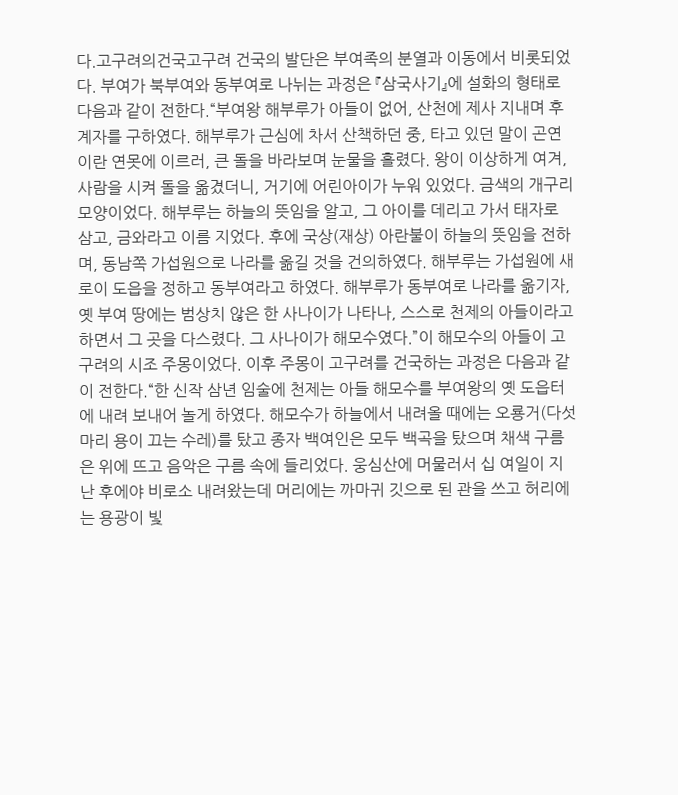다.고구려의건국고구려 건국의 발단은 부여족의 분열과 이동에서 비롯되었다. 부여가 북부여와 동부여로 나뉘는 과정은 『삼국사기』에 설화의 형태로 다음과 같이 전한다.“부여왕 해부루가 아들이 없어, 산천에 제사 지내며 후계자를 구하였다. 해부루가 근심에 차서 산책하던 중, 타고 있던 말이 곤연이란 연못에 이르러, 큰 돌을 바라보며 눈물을 흘렸다. 왕이 이상하게 여겨, 사람을 시켜 돌을 옮겼더니, 거기에 어린아이가 누워 있었다. 금색의 개구리 모양이었다. 해부루는 하늘의 뜻임을 알고, 그 아이를 데리고 가서 태자로 삼고, 금와라고 이름 지었다. 후에 국상(재상) 아란불이 하늘의 뜻임을 전하며, 동남쪽 가섭원으로 나라를 옮길 것을 건의하였다. 해부루는 가섭원에 새로이 도읍을 정하고 동부여라고 하였다. 해부루가 동부여로 나라를 옮기자, 옛 부여 땅에는 범상치 않은 한 사나이가 나타나, 스스로 천제의 아들이라고 하면서 그 곳을 다스렸다. 그 사나이가 해모수였다.”이 해모수의 아들이 고구려의 시조 주몽이었다. 이후 주몽이 고구려를 건국하는 과정은 다음과 같이 전한다.“한 신작 삼년 임술에 천제는 아들 해모수를 부여왕의 옛 도읍터에 내려 보내어 놀게 하였다. 해모수가 하늘에서 내려올 때에는 오룡거(다섯마리 용이 끄는 수레)를 탔고 종자 백여인은 모두 백곡을 탔으며 채색 구름은 위에 뜨고 음악은 구름 속에 들리었다. 웅심산에 머물러서 십 여일이 지난 후에야 비로소 내려왔는데 머리에는 까마귀 깃으로 된 관을 쓰고 허리에는 용광이 빛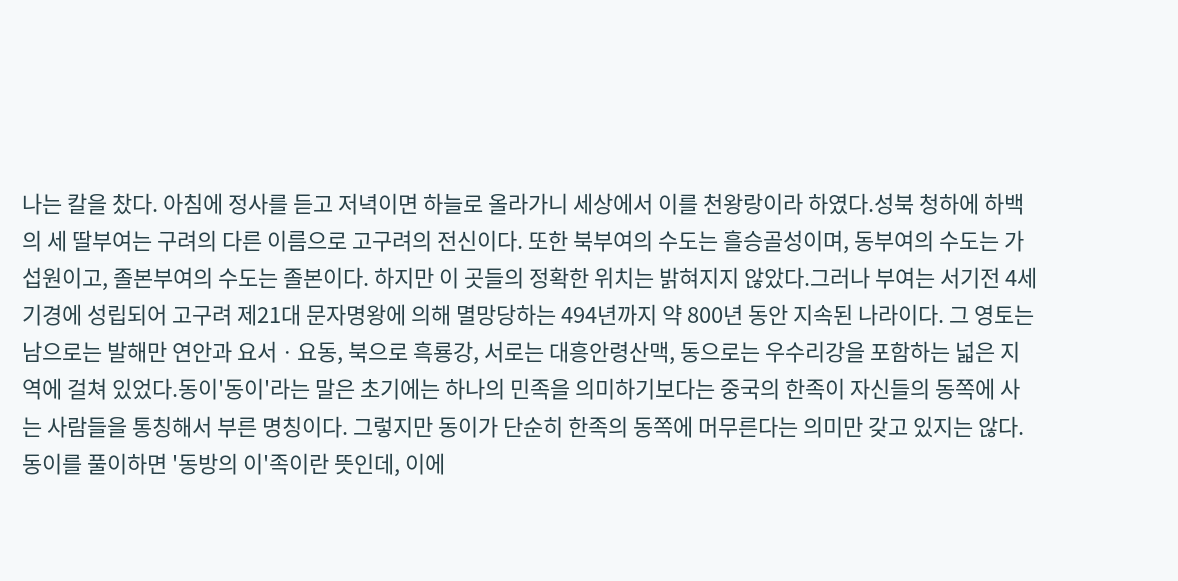나는 칼을 찼다. 아침에 정사를 듣고 저녁이면 하늘로 올라가니 세상에서 이를 천왕랑이라 하였다.성북 청하에 하백의 세 딸부여는 구려의 다른 이름으로 고구려의 전신이다. 또한 북부여의 수도는 흘승골성이며, 동부여의 수도는 가섭원이고, 졸본부여의 수도는 졸본이다. 하지만 이 곳들의 정확한 위치는 밝혀지지 않았다.그러나 부여는 서기전 4세기경에 성립되어 고구려 제21대 문자명왕에 의해 멸망당하는 494년까지 약 800년 동안 지속된 나라이다. 그 영토는 남으로는 발해만 연안과 요서ㆍ요동, 북으로 흑룡강, 서로는 대흥안령산맥, 동으로는 우수리강을 포함하는 넓은 지역에 걸쳐 있었다.동이'동이'라는 말은 초기에는 하나의 민족을 의미하기보다는 중국의 한족이 자신들의 동쪽에 사는 사람들을 통칭해서 부른 명칭이다. 그렇지만 동이가 단순히 한족의 동쪽에 머무른다는 의미만 갖고 있지는 않다. 동이를 풀이하면 '동방의 이'족이란 뜻인데, 이에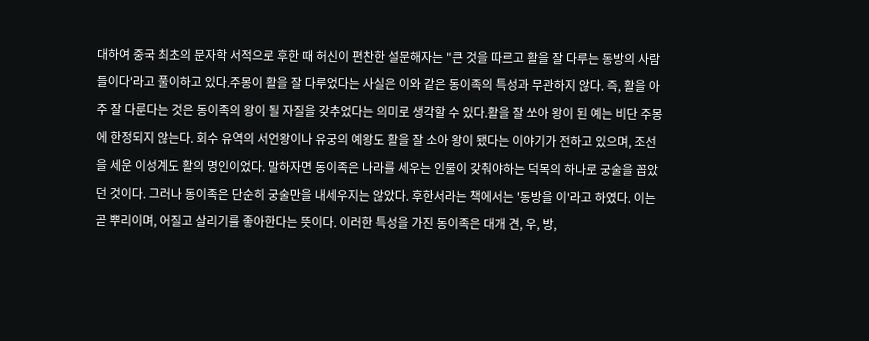대하여 중국 최초의 문자학 서적으로 후한 때 허신이 편찬한 설문해자는 "큰 것을 따르고 활을 잘 다루는 동방의 사람들이다'라고 풀이하고 있다.주몽이 활을 잘 다루었다는 사실은 이와 같은 동이족의 특성과 무관하지 않다. 즉, 활을 아주 잘 다룬다는 것은 동이족의 왕이 될 자질을 갖추었다는 의미로 생각할 수 있다.활을 잘 쏘아 왕이 된 예는 비단 주몽에 한정되지 않는다. 회수 유역의 서언왕이나 유궁의 예왕도 활을 잘 소아 왕이 됐다는 이야기가 전하고 있으며, 조선을 세운 이성계도 활의 명인이었다. 말하자면 동이족은 나라를 세우는 인물이 갖춰야하는 덕목의 하나로 궁술을 꼽았던 것이다. 그러나 동이족은 단순히 궁술만을 내세우지는 않았다. 후한서라는 책에서는 '동방을 이'라고 하였다. 이는 곧 뿌리이며, 어질고 살리기를 좋아한다는 뜻이다. 이러한 특성을 가진 동이족은 대개 견, 우, 방,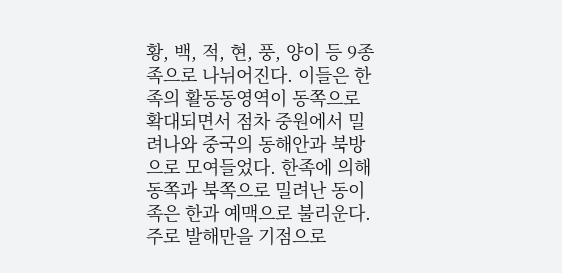황, 백, 적, 현, 풍, 양이 등 9종족으로 나뉘어진다. 이들은 한족의 활동동영역이 동쪽으로 확대되면서 점차 중원에서 밀려나와 중국의 동해안과 북방으로 모여들었다. 한족에 의해 동쪽과 북쪽으로 밀려난 동이족은 한과 예맥으로 불리운다. 주로 발해만을 기점으로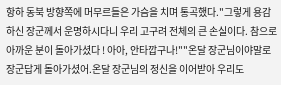항하 동북 방향쪽에 머무르들은 가슴을 치며 통곡했다."그렇게 용감하신 장군께서 운명하시다니 우리 고구려 전체의 큰 손실이다. 참으로 아까운 분이 돌아가셨다 ! 아아, 안타깝구나!""온달 장군님이야말로 장군답게 돌아가셨어.온달 장군님의 정신을 이어받아 우리도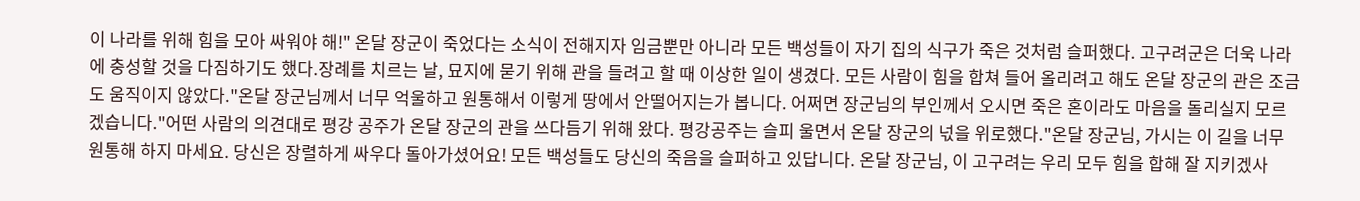이 나라를 위해 힘을 모아 싸워야 해!" 온달 장군이 죽었다는 소식이 전해지자 임금뿐만 아니라 모든 백성들이 자기 집의 식구가 죽은 것처럼 슬퍼했다. 고구려군은 더욱 나라에 충성할 것을 다짐하기도 했다.장례를 치르는 날, 묘지에 묻기 위해 관을 들려고 할 때 이상한 일이 생겼다. 모든 사람이 힘을 합쳐 들어 올리려고 해도 온달 장군의 관은 조금도 움직이지 않았다."온달 장군님께서 너무 억울하고 원통해서 이렇게 땅에서 안떨어지는가 봅니다. 어쩌면 장군님의 부인께서 오시면 죽은 혼이라도 마음을 돌리실지 모르겠습니다."어떤 사람의 의견대로 평강 공주가 온달 장군의 관을 쓰다듬기 위해 왔다. 평강공주는 슬피 울면서 온달 장군의 넋을 위로했다."온달 장군님, 가시는 이 길을 너무 원통해 하지 마세요. 당신은 장렬하게 싸우다 돌아가셨어요! 모든 백성들도 당신의 죽음을 슬퍼하고 있답니다. 온달 장군님, 이 고구려는 우리 모두 힘을 합해 잘 지키겠사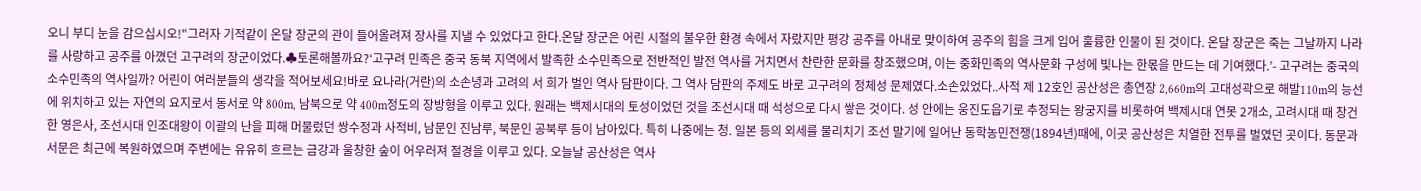오니 부디 눈을 감으십시오!"그러자 기적같이 온달 장군의 관이 들어올려져 장사를 지낼 수 있었다고 한다.온달 장군은 어린 시절의 불우한 환경 속에서 자랐지만 평강 공주를 아내로 맞이하여 공주의 힘을 크게 입어 훌륭한 인물이 된 것이다. 온달 장군은 죽는 그날까지 나라를 사랑하고 공주를 아꼈던 고구려의 장군이었다.♣토론해볼까요?‘고구려 민족은 중국 동북 지역에서 발족한 소수민족으로 전반적인 발전 역사를 거치면서 찬란한 문화를 창조했으며, 이는 중화민족의 역사문화 구성에 빛나는 한몫을 만드는 데 기여했다.’- 고구려는 중국의 소수민족의 역사일까? 어린이 여러분들의 생각을 적어보세요!바로 요나라(거란)의 소손녕과 고려의 서 희가 벌인 역사 담판이다. 그 역사 담판의 주제도 바로 고구려의 정체성 문제였다.소손있었다..사적 제 12호인 공산성은 총연장 2,660m의 고대성곽으로 해발110m의 능선에 위치하고 있는 자연의 요지로서 동서로 약 800m, 남북으로 약 400m정도의 장방형을 이루고 있다. 원래는 백제시대의 토성이었던 것을 조선시대 때 석성으로 다시 쌓은 것이다. 성 안에는 웅진도읍기로 추정되는 왕궁지를 비롯하여 백제시대 연못 2개소, 고려시대 때 창건한 영은사, 조선시대 인조대왕이 이괄의 난을 피해 머물렀던 쌍수정과 사적비, 남문인 진남루, 북문인 공북루 등이 남아있다. 특히 나중에는 청. 일본 등의 외세를 물리치기 조선 말기에 일어난 동학농민전쟁(1894년)때에, 이곳 공산성은 치열한 전투를 벌였던 곳이다. 동문과 서문은 최근에 복원하였으며 주변에는 유유히 흐르는 금강과 울창한 숲이 어우러져 절경을 이루고 있다. 오늘날 공산성은 역사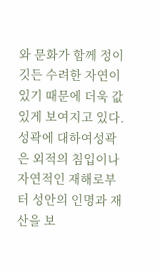와 문화가 함께 정이 깃든 수려한 자연이 있기 때문에 더욱 값있게 보여지고 있다.성곽에 대하여성곽은 외적의 침입이나 자연적인 재해로부터 성안의 인명과 재산을 보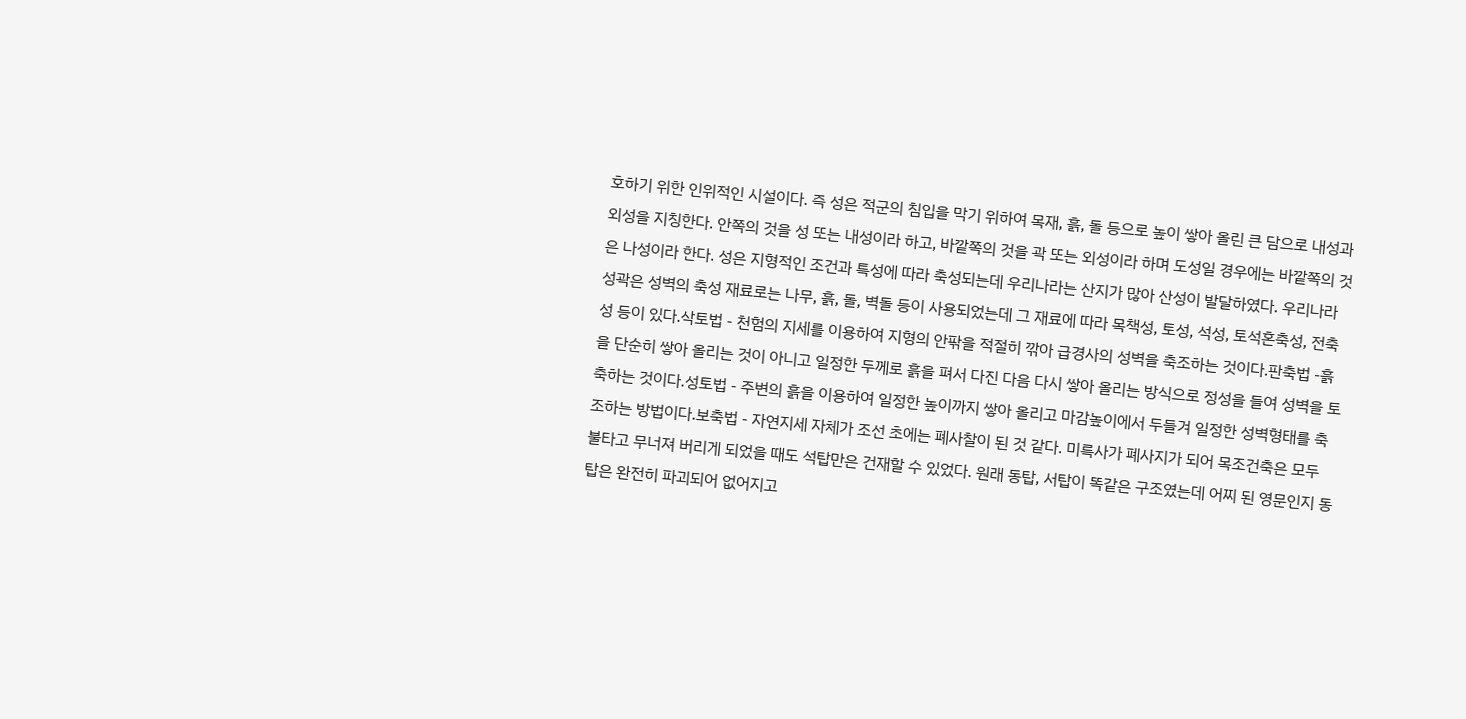호하기 위한 인위적인 시설이다. 즉 성은 적군의 침입을 막기 위하여 목재, 흙, 돌 등으로 높이 쌓아 올린 큰 담으로 내성과 외성을 지칭한다. 안쪽의 것을 성 또는 내성이라 하고, 바깥쪽의 것을 곽 또는 외성이라 하며 도성일 경우에는 바깥쪽의 것은 나성이라 한다. 성은 지형적인 조건과 특성에 따라 축성되는데 우리나라는 산지가 많아 산성이 발달하였다. 우리나라 성곽은 성벽의 축성 재료로는 나무, 흙, 돌, 벽돌 등이 사용되었는데 그 재료에 따라 목책성, 토성, 석성, 토석혼축성, 전축성 등이 있다.삭토법 - 천험의 지세를 이용하여 지형의 안팎을 적절히 깎아 급경사의 성벽을 축조하는 것이다.판축법 -흙을 단순히 쌓아 올리는 것이 아니고 일정한 두께로 흙을 펴서 다진 다음 다시 쌓아 올리는 방식으로 정성을 들여 성벽을 토축하는 것이다.성토법 - 주변의 흙을 이용하여 일정한 높이까지 쌓아 올리고 마감높이에서 두들겨 일정한 성벽형태를 축조하는 방법이다.보축법 - 자연지세 자체가 조선 초에는 폐사찰이 된 것 같다. 미륵사가 폐사지가 되어 목조건축은 모두 불타고 무너져 버리게 되었을 때도 석탑만은 건재할 수 있었다. 원래 동탑, 서탑이 똑같은 구조였는데 어찌 된 영문인지 동탑은 완전히 파괴되어 없어지고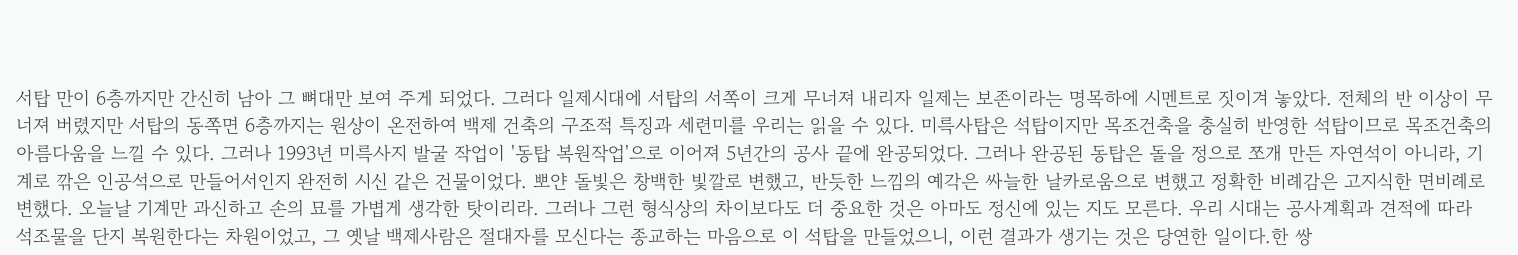서탑 만이 6층까지만 간신히 남아 그 뼈대만 보여 주게 되었다. 그러다 일제시대에 서탑의 서쪽이 크게 무너져 내리자 일제는 보존이라는 명목하에 시멘트로 짓이겨 놓았다. 전체의 반 이상이 무너져 버렸지만 서탑의 동쪽면 6층까지는 원상이 온전하여 백제 건축의 구조적 특징과 세련미를 우리는 읽을 수 있다. 미륵사탑은 석탑이지만 목조건축을 충실히 반영한 석탑이므로 목조건축의 아름다움을 느낄 수 있다. 그러나 1993년 미륵사지 발굴 작업이 '동탑 복원작업'으로 이어져 5년간의 공사 끝에 완공되었다. 그러나 완공된 동탑은 돌을 정으로 쪼개 만든 자연석이 아니라, 기계로 깎은 인공석으로 만들어서인지 완전히 시신 같은 건물이었다. 뽀얀 돌빛은 창백한 빛깔로 변했고, 반듯한 느낌의 예각은 싸늘한 날카로움으로 변했고 정확한 비례감은 고지식한 면비례로 변했다. 오늘날 기계만 과신하고 손의 묘를 가볍게 생각한 탓이리라. 그러나 그런 형식상의 차이보다도 더 중요한 것은 아마도 정신에 있는 지도 모른다. 우리 시대는 공사계획과 견적에 따라 석조물을 단지 복원한다는 차원이었고, 그 옛날 백제사람은 절대자를 모신다는 종교하는 마음으로 이 석탑을 만들었으니, 이런 결과가 생기는 것은 당연한 일이다.한 쌍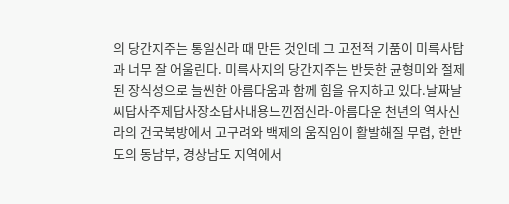의 당간지주는 통일신라 때 만든 것인데 그 고전적 기품이 미륵사탑과 너무 잘 어울린다. 미륵사지의 당간지주는 반듯한 균형미와 절제된 장식성으로 늘씬한 아름다움과 함께 힘을 유지하고 있다.날짜날씨답사주제답사장소답사내용느낀점신라-아름다운 천년의 역사신라의 건국북방에서 고구려와 백제의 움직임이 활발해질 무렵, 한반도의 동남부, 경상남도 지역에서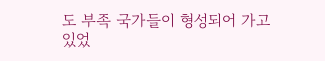도 부족 국가들이 형성되어 가고 있었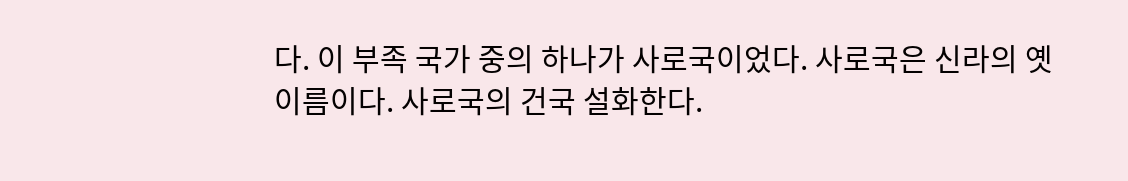다. 이 부족 국가 중의 하나가 사로국이었다. 사로국은 신라의 옛 이름이다. 사로국의 건국 설화한다.